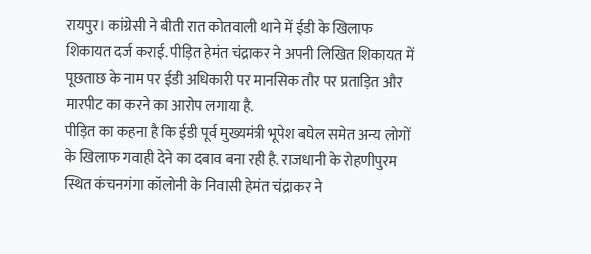रायपुर। कांग्रेसी ने बीती रात कोतवाली थाने में ईडी के खिलाफ शिकायत दर्ज कराई. पीड़ित हेमंत चंद्राकर ने अपनी लिखित शिकायत में पूछताछ के नाम पर ईडी अधिकारी पर मानसिक तौर पर प्रताड़ित और मारपीट का करने का आरोप लगाया है.
पीड़ित का कहना है कि ईडी पूर्व मुख्यमंत्री भूपेश बघेल समेत अन्य लोगों के खिलाफ गवाही देने का दबाव बना रही है. राजधानी के रोहणीपुरम स्थित कंचनगंगा कॉलोनी के निवासी हेमंत चंद्राकर ने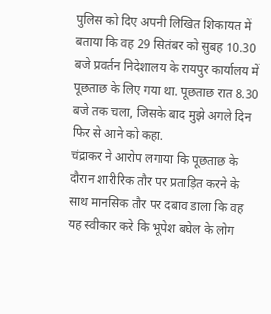पुलिस को दिए अपनी लिखित शिकायत में बताया कि वह 29 सितंबर को सुबह 10.30 बजे प्रवर्तन निदेशालय के रायपुर कार्यालय में पूछताछ के लिए गया था. पूछताछ रात 8.30 बजे तक चला, जिसके बाद मुझे अगले दिन फिर से आने को कहा.
चंद्राकर ने आरोप लगाया कि पूछताछ के दौरान शारीरिक तौर पर प्रताड़ित करने के साथ मानसिक तौर पर दबाव डाला कि वह यह स्वीकार करे कि भूपेश बघेल के लोग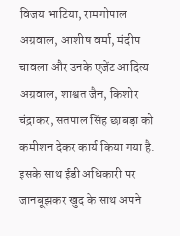विजय भाटिया, रामगोपाल अग्रवाल, आशीष वर्मा, मंदीप चावला और उनके एजेंट आदित्य अग्रवाल, शाश्वत जैन, किशोर चंद्राकर, सतपाल सिंह छाबड़ा को कमीशन देकर कार्य किया गया है. इसके साथ ईडी अधिकारी पर जानबूझकर खुद के साथ अपने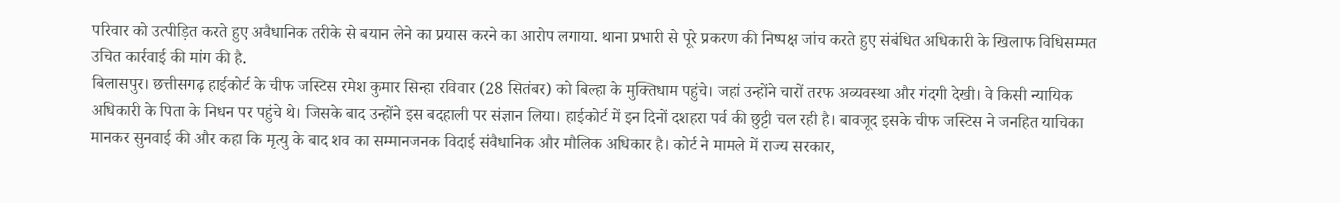परिवार को उत्पीड़ित करते हुए अवैधानिक तरीके से बयान लेने का प्रयास करने का आरोप लगाया. थाना प्रभारी से पूरे प्रकरण की निष्पक्ष जांच करते हुए संबंधित अधिकारी के खिलाफ विधिसम्मत उचित कार्रवाई की मांग की है.
बिलासपुर। छत्तीसगढ़ हाईकोर्ट के चीफ जस्टिस रमेश कुमार सिन्हा रविवार (28 सितंबर) को बिल्हा के मुक्तिधाम पहुंचे। जहां उन्होंने चारों तरफ अव्यवस्था और गंदगी देखी। वे किसी न्यायिक अधिकारी के पिता के निधन पर पहुंचे थे। जिसके बाद उन्होंने इस बदहाली पर संज्ञान लिया। हाईकोर्ट में इन दिनों दशहरा पर्व की छुट्टी चल रही है। बावजूद इसके चीफ जस्टिस ने जनहित याचिका मानकर सुनवाई की और कहा कि मृत्यु के बाद शव का सम्मानजनक विदाई संवैधानिक और मौलिक अधिकार है। कोर्ट ने मामले में राज्य सरकार,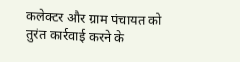कलेक्टर और ग्राम पंचायत को तुरंत कार्रवाई करने के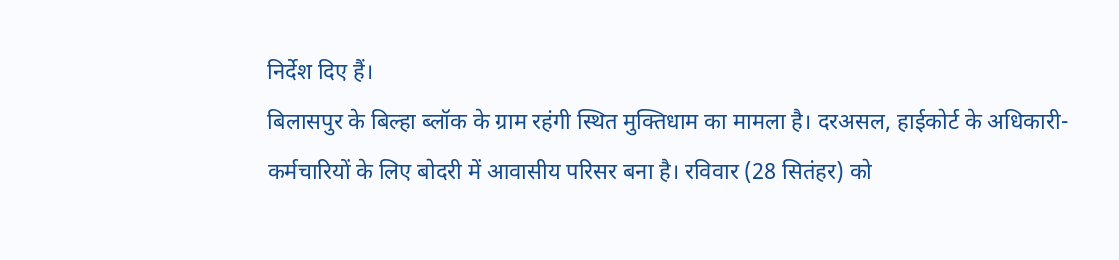निर्देश दिए हैं।
बिलासपुर के बिल्हा ब्लॉक के ग्राम रहंगी स्थित मुक्तिधाम का मामला है। दरअसल, हाईकोर्ट के अधिकारी-कर्मचारियों के लिए बोदरी में आवासीय परिसर बना है। रविवार (28 सितंहर) को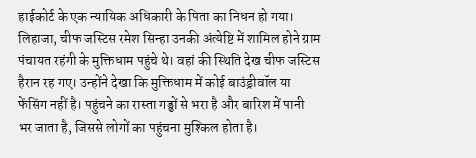हाईकोर्ट के एक न्यायिक अधिकारी के पिता का निधन हो गया। लिहाजा, चीफ जस्टिस रमेश सिन्हा उनकी अंत्येष्टि में शामिल होने ग्राम पंचायत रहंगी के मुक्तिधाम पहुंचे थे। वहां की स्थिति देख चीफ जस्टिस हैरान रह गए। उन्होंने देखा कि मुक्तिधाम में कोई बाउंड्रीवॉल या फेंसिंग नहीं है। पहुंचने का रास्ता गड्ढों से भरा है और बारिश में पानी भर जाता है, जिससे लोगों का पहुंचना मुश्किल होता है।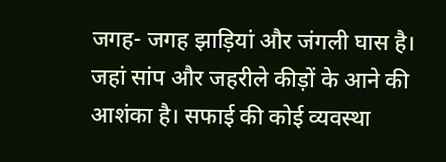जगह- जगह झाड़ियां और जंगली घास है। जहां सांप और जहरीले कीड़ों के आने की आशंका है। सफाई की कोई व्यवस्था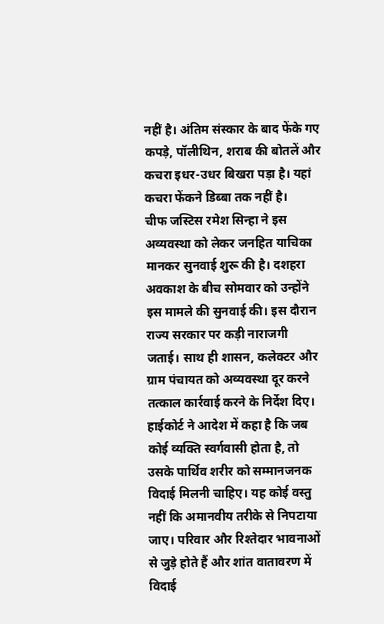नहीं है। अंतिम संस्कार के बाद फेंके गए कपड़े, पॉलीथिन, शराब की बोतलें और कचरा इधर-उधर बिखरा पड़ा है। यहां कचरा फेंकने डिब्बा तक नहीं है।
चीफ जस्टिस रमेश सिन्हा ने इस अव्यवस्था को लेकर जनहित याचिका मानकर सुनवाई शुरू की है। दशहरा अवकाश के बीच सोमवार को उन्होंने इस मामले की सुनवाई की। इस दौरान राज्य सरकार पर कड़ी नाराजगी जताई। साथ ही शासन, कलेक्टर और ग्राम पंचायत को अव्यवस्था दूर करने तत्काल कार्रवाई करने के निर्देश दिए। हाईकोर्ट ने आदेश में कहा है कि जब कोई व्यक्ति स्वर्गवासी होता है, तो उसके पार्थिव शरीर को सम्मानजनक विदाई मिलनी चाहिए। यह कोई वस्तु नहीं कि अमानवीय तरीके से निपटाया जाए। परिवार और रिश्तेदार भावनाओं से जुड़े होते हैं और शांत वातावरण में विदाई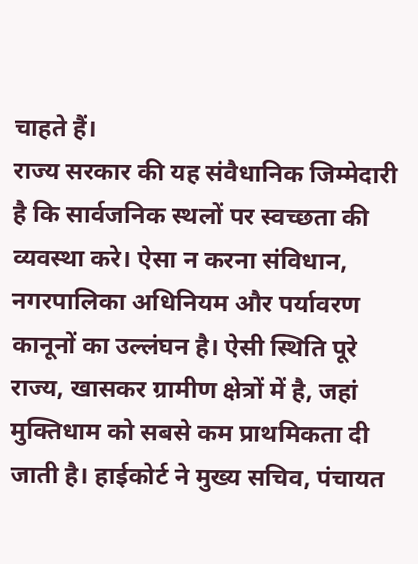चाहते हैं।
राज्य सरकार की यह संवैधानिक जिम्मेदारी है कि सार्वजनिक स्थलों पर स्वच्छता की व्यवस्था करे। ऐसा न करना संविधान, नगरपालिका अधिनियम और पर्यावरण कानूनों का उल्लंघन है। ऐसी स्थिति पूरे राज्य, खासकर ग्रामीण क्षेत्रों में है, जहां मुक्तिधाम को सबसे कम प्राथमिकता दी जाती है। हाईकोर्ट ने मुख्य सचिव, पंचायत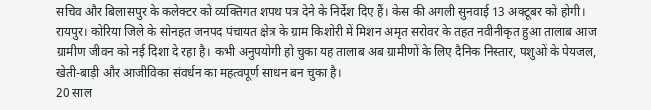सचिव और बिलासपुर के कलेक्टर को व्यक्तिगत शपथ पत्र देने के निर्देश दिए हैं। केस की अगली सुनवाई 13 अक्टूबर को होगी।
रायपुर। कोरिया जिले के सोनहत जनपद पंचायत क्षेत्र के ग्राम किशोरी में मिशन अमृत सरोवर के तहत नवीनीकृत हुआ तालाब आज ग्रामीण जीवन को नई दिशा दे रहा है। कभी अनुपयोगी हो चुका यह तालाब अब ग्रामीणों के लिए दैनिक निस्तार, पशुओं के पेयजल, खेती-बाड़ी और आजीविका संवर्धन का महत्वपूर्ण साधन बन चुका है।
20 साल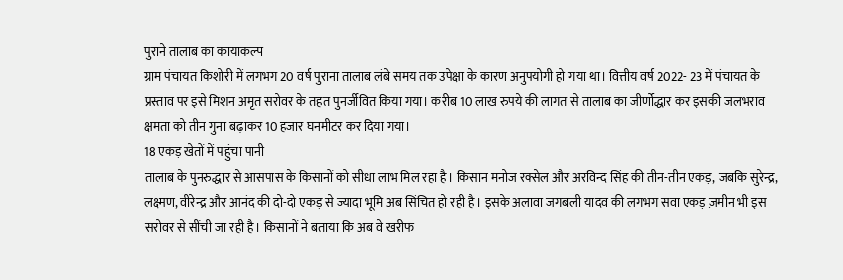पुराने तालाब का कायाकल्प
ग्राम पंचायत किशोरी में लगभग 20 वर्ष पुराना तालाब लंबे समय तक उपेक्षा के कारण अनुपयोगी हो गया था। वित्तीय वर्ष 2022- 23 में पंचायत के प्रस्ताव पर इसे मिशन अमृत सरोवर के तहत पुनर्जीवित किया गया। करीब 10 लाख रुपये की लागत से तालाब का जीर्णोद्धार कर इसकी जलभराव क्षमता को तीन गुना बढ़ाकर 10 हजार घनमीटर कर दिया गया।
18 एकड़ खेतों में पहुंचा पानी
तालाब के पुनरुद्धार से आसपास के किसानों को सीधा लाभ मिल रहा है। किसान मनोज रक्सेल और अरविन्द सिंह की तीन-तीन एकड़, जबकि सुरेन्द्र, लक्ष्मण, वीरेन्द्र और आनंद की दो-दो एकड़ से ज्यादा भूमि अब सिंचित हो रही है। इसके अलावा जगबली यादव की लगभग सवा एकड़ ज़मीन भी इस सरोवर से सींची जा रही है। किसानों ने बताया कि अब वे खरीफ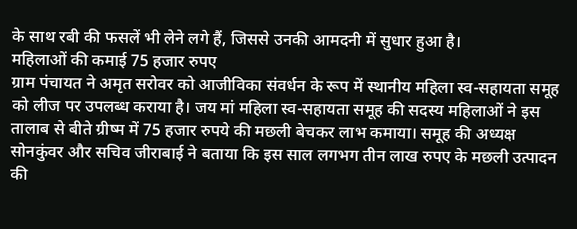के साथ रबी की फसलें भी लेने लगे हैं, जिससे उनकी आमदनी में सुधार हुआ है।
महिलाओं की कमाई 75 हजार रुपए
ग्राम पंचायत ने अमृत सरोवर को आजीविका संवर्धन के रूप में स्थानीय महिला स्व-सहायता समूह को लीज पर उपलब्ध कराया है। जय मां महिला स्व-सहायता समूह की सदस्य महिलाओं ने इस तालाब से बीते ग्रीष्म में 75 हजार रुपये की मछली बेचकर लाभ कमाया। समूह की अध्यक्ष सोनकुंवर और सचिव जीराबाई ने बताया कि इस साल लगभग तीन लाख रुपए के मछली उत्पादन की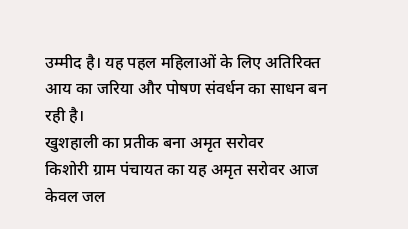उम्मीद है। यह पहल महिलाओं के लिए अतिरिक्त आय का जरिया और पोषण संवर्धन का साधन बन रही है।
खुशहाली का प्रतीक बना अमृत सरोवर
किशोरी ग्राम पंचायत का यह अमृत सरोवर आज केवल जल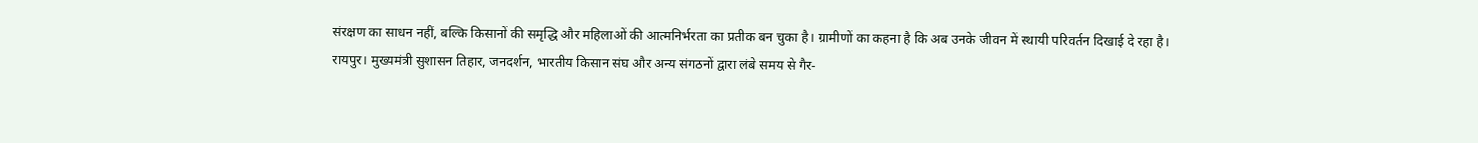संरक्षण का साधन नहीं, बल्कि किसानों की समृद्धि और महिलाओं की आत्मनिर्भरता का प्रतीक बन चुका है। ग्रामीणों का कहना है कि अब उनके जीवन में स्थायी परिवर्तन दिखाई दे रहा है।
रायपुर। मुख्यमंत्री सुशासन तिहार, जनदर्शन, भारतीय किसान संघ और अन्य संगठनों द्वारा लंबे समय से गैर-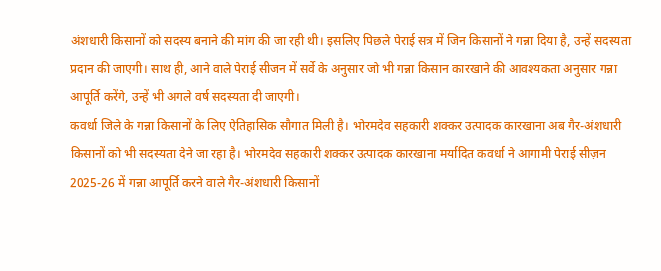अंशधारी किसानों को सदस्य बनाने की मांग की जा रही थी। इसलिए पिछले पेराई सत्र में जिन किसानों ने गन्ना दिया है, उन्हें सदस्यता प्रदान की जाएगी। साथ ही, आने वाले पेराई सीजन में सर्वे के अनुसार जो भी गन्ना किसान कारखाने की आवश्यकता अनुसार गन्ना आपूर्ति करेंगे, उन्हें भी अगले वर्ष सदस्यता दी जाएगी।
कवर्धा जिले के गन्ना किसानों के लिए ऐतिहासिक सौगात मिली है। भोरमदेव सहकारी शक्कर उत्पादक कारखाना अब गैर-अंशधारी किसानों को भी सदस्यता देने जा रहा है। भोरमदेव सहकारी शक्कर उत्पादक कारखाना मर्यादित कवर्धा ने आगामी पेराई सीज़न 2025-26 में गन्ना आपूर्ति करने वाले गैर-अंशधारी किसानों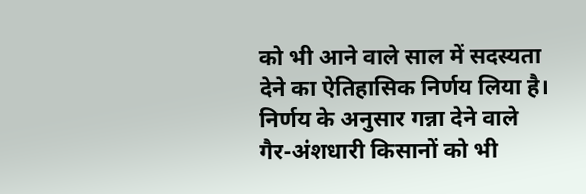को भी आने वाले साल में सदस्यता देने का ऐतिहासिक निर्णय लिया है। निर्णय के अनुसार गन्ना देने वाले गैर-अंशधारी किसानों को भी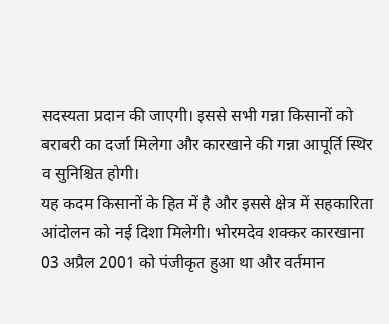सदस्यता प्रदान की जाएगी। इससे सभी गन्ना किसानों को बराबरी का दर्जा मिलेगा और कारखाने की गन्ना आपूर्ति स्थिर व सुनिश्चित होगी।
यह कदम किसानों के हित में है और इससे क्षेत्र में सहकारिता आंदोलन को नई दिशा मिलेगी। भोरमदेव शक्कर कारखाना 03 अप्रैल 2001 को पंजीकृत हुआ था और वर्तमान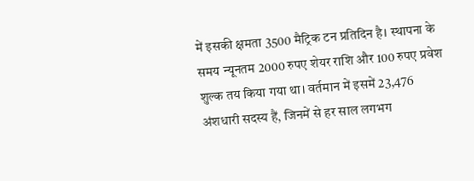में इसकी क्षमता 3500 मैट्रिक टन प्रतिदिन है। स्थापना के समय न्यूनतम 2000 रुपए शेयर राशि और 100 रुपए प्रवेश शुल्क तय किया गया था। वर्तमान में इसमें 23,476 अंशधारी सदस्य हैं, जिनमें से हर साल लगभग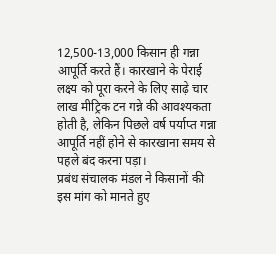12,500-13,000 किसान ही गन्ना आपूर्ति करते हैं। कारखाने के पेराई लक्ष्य को पूरा करने के लिए साढ़े चार लाख मीट्रिक टन गन्ने की आवश्यकता होती है, लेकिन पिछले वर्ष पर्याप्त गन्ना आपूर्ति नहीं होने से कारखाना समय से पहले बंद करना पड़ा।
प्रबंध संचालक मंडल ने किसानों की इस मांग को मानते हुए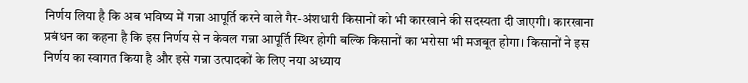निर्णय लिया है कि अब भविष्य में गन्ना आपूर्ति करने वाले गैर-अंशधारी किसानों को भी कारखाने की सदस्यता दी जाएगी। कारखाना प्रबंधन का कहना है कि इस निर्णय से न केवल गन्ना आपूर्ति स्थिर होगी बल्कि किसानों का भरोसा भी मजबूत होगा। किसानों ने इस निर्णय का स्वागत किया है और इसे गन्ना उत्पादकों के लिए नया अध्याय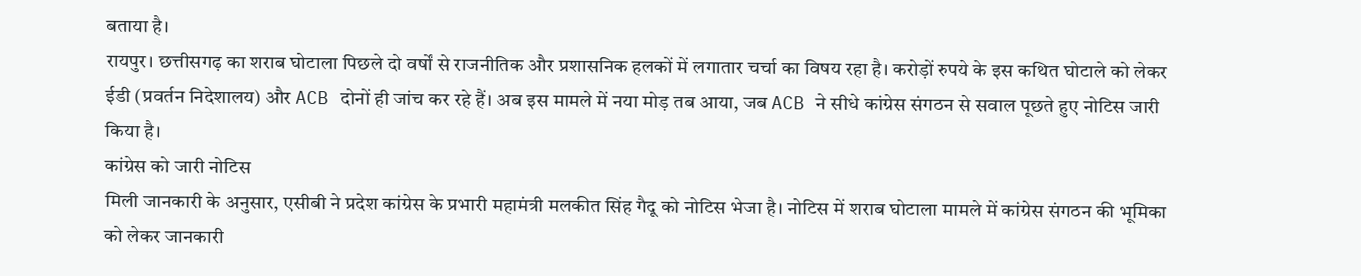बताया है।
रायपुर। छत्तीसगढ़ का शराब घोटाला पिछले दो वर्षों से राजनीतिक और प्रशासनिक हलकों में लगातार चर्चा का विषय रहा है। करोड़ों रुपये के इस कथित घोटाले को लेकर ईडी (प्रवर्तन निदेशालय) और ACB दोनों ही जांच कर रहे हैं। अब इस मामले में नया मोड़ तब आया, जब ACB ने सीधे कांग्रेस संगठन से सवाल पूछते हुए नोटिस जारी किया है।
कांग्रेस को जारी नोटिस
मिली जानकारी के अनुसार, एसीबी ने प्रदेश कांग्रेस के प्रभारी महामंत्री मलकीत सिंह गैदू को नोटिस भेजा है। नोटिस में शराब घोटाला मामले में कांग्रेस संगठन की भूमिका को लेकर जानकारी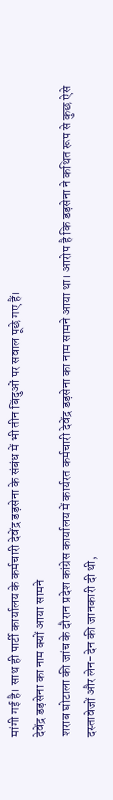मांगी गई है। साथ ही पार्टी कार्यालय के कर्मचारी देवेंद्र डड़सेना के संबंध में भी तीन बिंदुओं पर सवाल पूछे गए हैं।
देवेंद्र डड़सेना का नाम क्यों आया सामने
शराब घोटाला की जांच के दौरान प्रदेश कांग्रेस कार्यालय में कार्यरत कर्मचारी देवेंद्र डड़सेना का नाम सामने आया था। आरोप है कि डड़सेना ने कथित रूप से कुछ ऐसे दस्तावेजों और लेन-देन की जानकारी दी थी,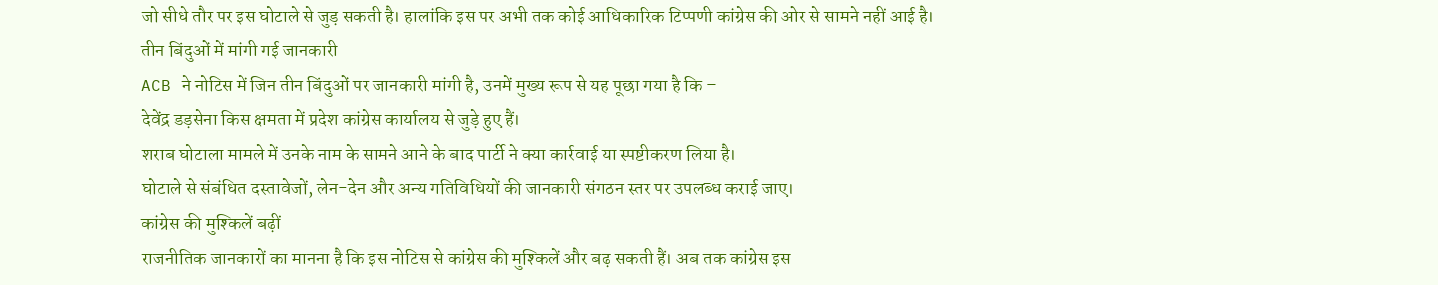जो सीधे तौर पर इस घोटाले से जुड़ सकती है। हालांकि इस पर अभी तक कोई आधिकारिक टिप्पणी कांग्रेस की ओर से सामने नहीं आई है।
तीन बिंदुओं में मांगी गई जानकारी
ACB ने नोटिस में जिन तीन बिंदुओं पर जानकारी मांगी है, उनमें मुख्य रूप से यह पूछा गया है कि –
देवेंद्र डड़सेना किस क्षमता में प्रदेश कांग्रेस कार्यालय से जुड़े हुए हैं।
शराब घोटाला मामले में उनके नाम के सामने आने के बाद पार्टी ने क्या कार्रवाई या स्पष्टीकरण लिया है।
घोटाले से संबंधित दस्तावेजों, लेन-देन और अन्य गतिविधियों की जानकारी संगठन स्तर पर उपलब्ध कराई जाए।
कांग्रेस की मुश्किलें बढ़ीं
राजनीतिक जानकारों का मानना है कि इस नोटिस से कांग्रेस की मुश्किलें और बढ़ सकती हैं। अब तक कांग्रेस इस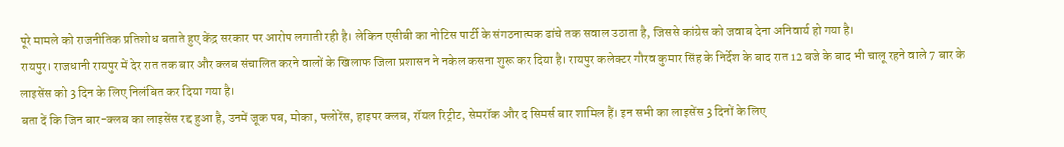पूरे मामले को राजनीतिक प्रतिशोध बताते हुए केंद्र सरकार पर आरोप लगाती रही है। लेकिन एसीबी का नोटिस पार्टी के संगठनात्मक ढांचे तक सवाल उठाता है, जिससे कांग्रेस को जवाब देना अनिवार्य हो गया है।
रायपुर। राजधानी रायपुर में देर रात तक बार और क्लब संचालित करने वालों के खिलाफ जिला प्रशासन ने नकेल कसना शुरू कर दिया है। रायपुर कलेक्टर गौरव कुमार सिंह के निर्देश के बाद रात 12 बजे के बाद भी चालू रहने वाले 7 बार के लाइसेंस को 3 दिन के लिए निलंबित कर दिया गया है।
बता दें कि जिन बार-क्लब का लाइसेंस रद्द हुआ है, उनमें जूक पब, मोका, फ्लोरेंस, हाइपर क्लब, रॉयल रिट्रीट, सेमरॉक और द सिमर्स बार शामिल हैं। इन सभी का लाइसेंस 3 दिनों के लिए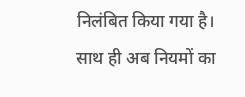निलंबित किया गया है। साथ ही अब नियमों का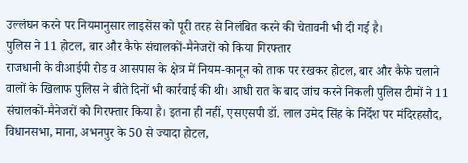उल्लंघन करने पर नियमानुसार लाइसेंस को पूरी तरह से निलंबित करने की चेतावनी भी दी गई है।
पुलिस ने 11 होटल, बार और कैफे संचालकों-मैनेजरों को किया गिरफ्तार
राजधानी के वीआईपी रोड व आसपास के क्षेत्र में नियम-कानून को ताक पर रखकर होटल, बार और कैफे चलाने वालों के खिलाफ पुलिस ने बीते दिनों भी कार्रवाई की थी। आधी रात के बाद जांच करने निकली पुलिस टीमों ने 11 संचालकों-मैनेजरों को गिरफ्तार किया है। इतना ही नहीं, एसएसपी डॉ. लाल उमेद सिंह के निर्देश पर मंदिरहसौद, विधानसभा, माना, अभनपुर के 50 से ज्यादा होटल,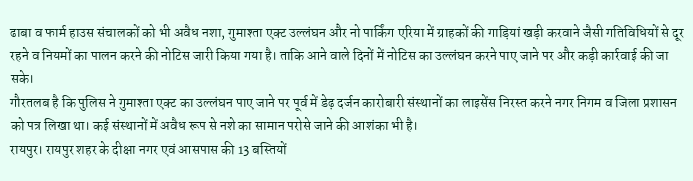ढाबा व फार्म हाउस संचालकों को भी अवैध नशा, गुमाश्ता एक्ट उल्लंघन और नो पार्किंग एरिया में ग्राहकों की गाड़ियां खड़ी करवाने जैसी गतिविधियों से दूर रहने व नियमों का पालन करने की नोटिस जारी किया गया है। ताकि आने वाले दिनों में नोटिस का उल्लंघन करने पाए जाने पर और कड़ी कार्रवाई की जा सके।
गौरतलब है कि पुलिस ने गुमाश्ता एक्ट का उल्लंघन पाए जाने पर पूर्व में डेढ़ दर्जन कारोबारी संस्थानों का लाइसेंस निरस्त करने नगर निगम व जिला प्रशासन को पत्र लिखा था। कई संस्थानों में अवैध रूप से नशे का सामान परोसे जाने की आशंका भी है।
रायपुर। रायपुर शहर के दीक्षा नगर एवं आसपास की 13 बस्तियों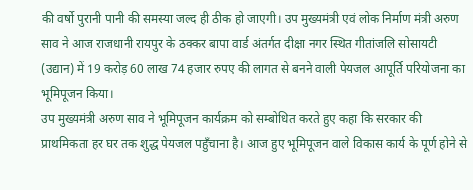की वर्षो पुरानी पानी की समस्या जल्द ही ठीक हो जाएगी। उप मुख्यमंत्री एवं लोक निर्माण मंत्री अरुण साव ने आज राजधानी रायपुर के ठक्कर बापा वार्ड अंतर्गत दीक्षा नगर स्थित गीतांजलि सोसायटी (उद्यान) में 19 करोड़ 60 लाख 74 हजार रुपए की लागत से बनने वाली पेयजल आपूर्ति परियोजना का भूमिपूजन किया।
उप मुख्यमंत्री अरुण साव ने भूमिपूजन कार्यक्रम को सम्बोधित करते हुए कहा कि सरकार की प्राथमिकता हर घर तक शुद्ध पेयजल पहुँचाना है। आज हुए भूमिपूजन वाले विकास कार्य के पूर्ण होने से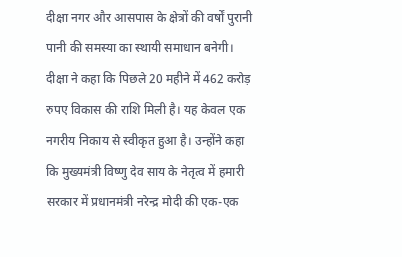दीक्षा नगर और आसपास के क्षेत्रों की वर्षों पुरानी पानी की समस्या का स्थायी समाधान बनेगी। दीक्षा ने कहा कि पिछले 20 महीने में 462 करोड़ रुपए विकास की राशि मिली है। यह केवल एक नगरीय निकाय से स्वीकृत हुआ है। उन्होंने कहा कि मुख्यमंत्री विष्णु देव साय के नेतृत्व में हमारी सरकार में प्रधानमंत्री नरेन्द्र मोदी की एक-एक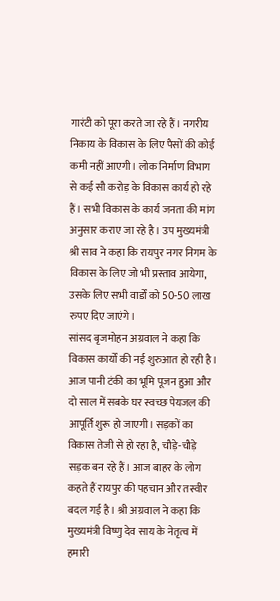गारंटी को पूरा करते जा रहे हैं। नगरीय निकाय के विकास के लिए पैसों की कोई कमी नहीं आएगी। लोक निर्माण विभाग से कई सौ करोड़ के विकास कार्य हो रहे हैं। सभी विकास के कार्य जनता की मांग अनुसार कराए जा रहे है। उप मुख्यमंत्री श्री साव ने कहा कि रायपुर नगर निगम के विकास के लिए जो भी प्रस्ताव आयेगा, उसके लिए सभी वार्डों को 50-50 लाख रुपए दिए जाएंगे।
सांसद बृजमोहन अग्रवाल ने कहा कि विकास कार्यों की नई शुरुआत हो रही है। आज पानी टंकी का भूमि पूजन हुआ और दो साल में सबके घर स्वच्छ पेयजल की आपूर्ति शुरू हो जाएगी। सड़कों का विकास तेजी से हो रहा है, चौड़े-चौड़े सड़क बन रहे हैं। आज बाहर के लोग कहते हैं रायपुर की पहचान और तस्वीर बदल गई है। श्री अग्रवाल ने कहा कि मुख्यमंत्री विष्णु देव साय के नेतृत्व में हमारी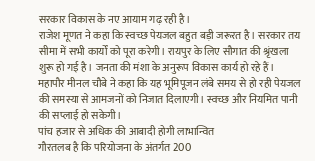सरकार विकास के नए आयाम गढ़ रही है।
राजेश मूणत ने कहा कि स्वच्छ पेयजल बहुत बड़ी जरूरत है। सरकार तय सीमा में सभी कार्यों को पूरा करेगी। रायपुर के लिए सौगात की श्रृंखला शुरू हो गई है। जनता की मंशा के अनुरूप विकास कार्य हो रहे हैं। महापौर मीनल चौबे ने कहा कि यह भूमिपूजन लंबे समय से हो रही पेयजल की समस्या से आमजनों को निजात दिलाएगी। स्वच्छ और नियमित पानी की सप्लाई हो सकेगी।
पांच हजार से अधिक की आबादी होगी लाभान्वित
गौरतलब है कि परियोजना के अंतर्गत 200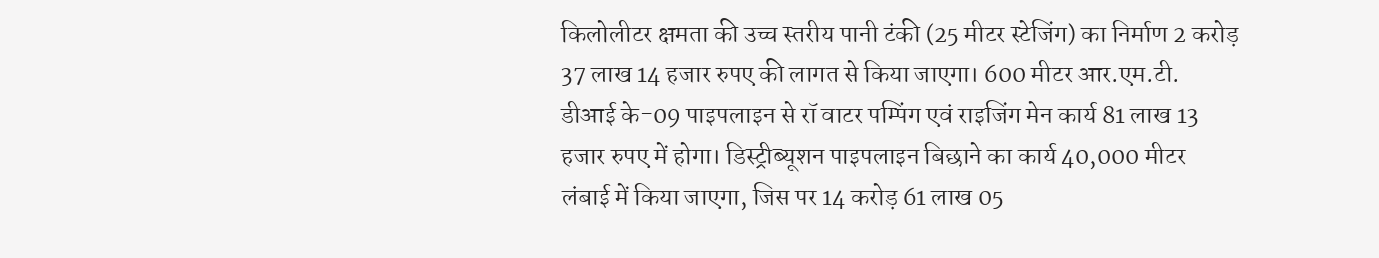किलोलीटर क्षमता की उच्च स्तरीय पानी टंकी (25 मीटर स्टेजिंग) का निर्माण 2 करोड़ 37 लाख 14 हजार रुपए की लागत से किया जाएगा। 600 मीटर आर.एम.टी. डीआई के-09 पाइपलाइन से रॉ वाटर पम्पिंग एवं राइजिंग मेन कार्य 81 लाख 13 हजार रुपए में होगा। डिस्ट्रीब्यूशन पाइपलाइन बिछाने का कार्य 40,000 मीटर लंबाई में किया जाएगा, जिस पर 14 करोड़ 61 लाख 05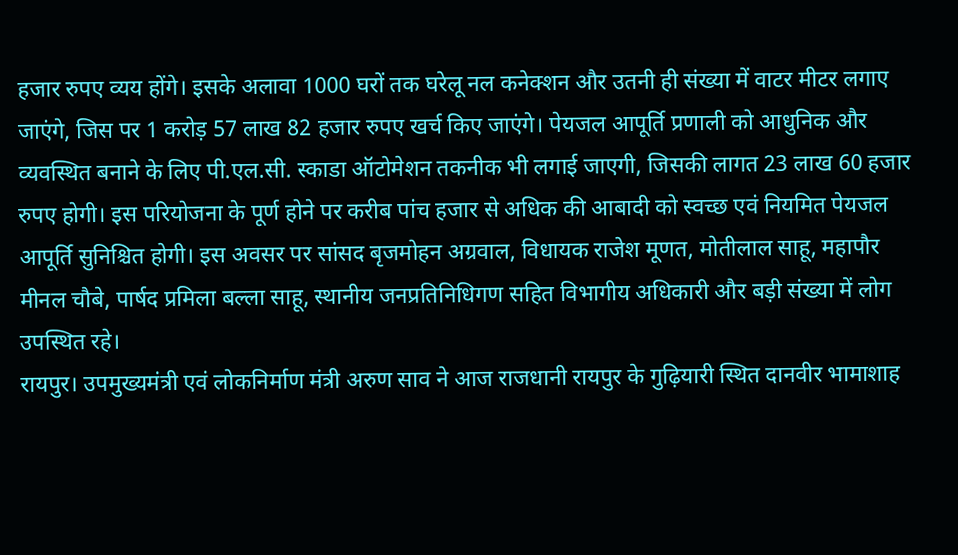हजार रुपए व्यय होंगे। इसके अलावा 1000 घरों तक घरेलू नल कनेक्शन और उतनी ही संख्या में वाटर मीटर लगाए जाएंगे, जिस पर 1 करोड़ 57 लाख 82 हजार रुपए खर्च किए जाएंगे। पेयजल आपूर्ति प्रणाली को आधुनिक और व्यवस्थित बनाने के लिए पी.एल.सी. स्काडा ऑटोमेशन तकनीक भी लगाई जाएगी, जिसकी लागत 23 लाख 60 हजार रुपए होगी। इस परियोजना के पूर्ण होने पर करीब पांच हजार से अधिक की आबादी को स्वच्छ एवं नियमित पेयजल आपूर्ति सुनिश्चित होगी। इस अवसर पर सांसद बृजमोहन अग्रवाल, विधायक राजेश मूणत, मोतीलाल साहू, महापौर मीनल चौबे, पार्षद प्रमिला बल्ला साहू, स्थानीय जनप्रतिनिधिगण सहित विभागीय अधिकारी और बड़ी संख्या में लोग उपस्थित रहे।
रायपुर। उपमुख्यमंत्री एवं लोकनिर्माण मंत्री अरुण साव ने आज राजधानी रायपुर के गुढ़ियारी स्थित दानवीर भामाशाह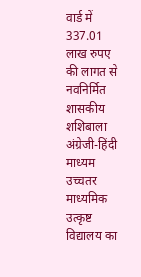वार्ड में 337.01 लाख रुपए की लागत से नवनिर्मित शासकीय शशिबाला अंग्रेजी-हिंदी माध्यम उच्चतर माध्यमिक उत्कृष्ट विद्यालय का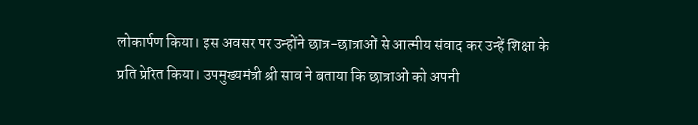लोकार्पण किया। इस अवसर पर उन्होंने छात्र-छात्राओं से आत्मीय संवाद कर उन्हें शिक्षा के प्रति प्रेरित किया। उपमुख्यमंत्री श्री साव ने बताया कि छात्राओं को अपनी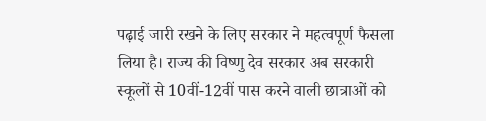पढ़ाई जारी रखने के लिए सरकार ने महत्वपूर्ण फैसला लिया है। राज्य की विष्णु देव सरकार अब सरकारी स्कूलों से 10वीं-12वीं पास करने वाली छात्राओं को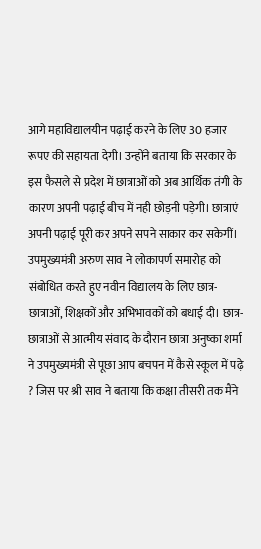आगे महाविद्यालयीन पढ़ाई करने के लिए 30 हजार रूपए की सहायता देगी। उन्होंने बताया कि सरकार के इस फैसले से प्रदेश में छात्राओं को अब आर्थिक तंगी के कारण अपनी पढ़ाई बीच में नही छोड़नी पड़ेगी। छात्राएं अपनी पढ़ाई पूरी कर अपने सपने साकार कर सकेगीं।
उपमुख्यमंत्री अरुण साव ने लोकापर्ण समारोह को संबोधित करते हुए नवीन विद्यालय के लिए छात्र-छात्राओं, शिक्षकों और अभिभावकों को बधाई दी। छात्र-छात्राओं से आत्मीय संवाद के दौरान छात्रा अनुष्का शर्मा ने उपमुख्यमंत्री से पूछा आप बचपन में कैसे स्कूल में पढ़े ? जिस पर श्री साव ने बताया कि कक्षा तीसरी तक मैंने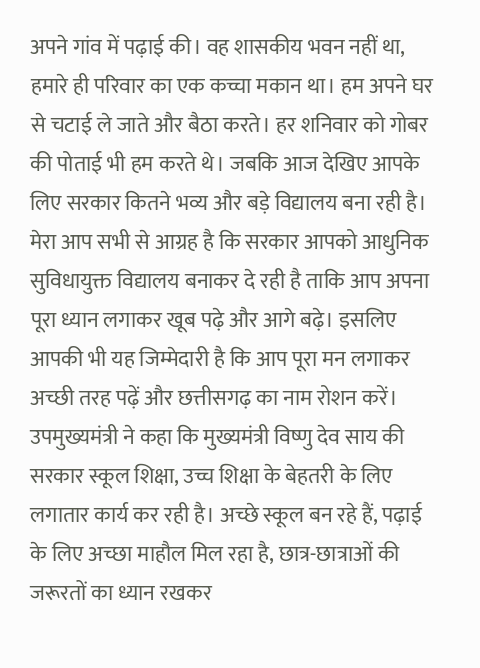अपने गांव में पढ़ाई की। वह शासकीय भवन नहीं था, हमारे ही परिवार का एक कच्चा मकान था। हम अपने घर से चटाई ले जाते और बैठा करते। हर शनिवार को गोबर की पोताई भी हम करते थे। जबकि आज देखिए आपके लिए सरकार कितने भव्य और बड़े विद्यालय बना रही है। मेरा आप सभी से आग्रह है कि सरकार आपको आधुनिक सुविधायुक्त विद्यालय बनाकर दे रही है ताकि आप अपना पूरा ध्यान लगाकर खूब पढ़े और आगे बढ़े। इसलिए आपकी भी यह जिम्मेदारी है कि आप पूरा मन लगाकर अच्छी तरह पढ़ें और छत्तीसगढ़ का नाम रोशन करें।
उपमुख्यमंत्री ने कहा कि मुख्यमंत्री विष्णु देव साय की सरकार स्कूल शिक्षा, उच्च शिक्षा के बेहतरी के लिए लगातार कार्य कर रही है। अच्छे स्कूल बन रहे हैं, पढ़ाई के लिए अच्छा माहौल मिल रहा है, छात्र-छात्राओं की जरूरतों का ध्यान रखकर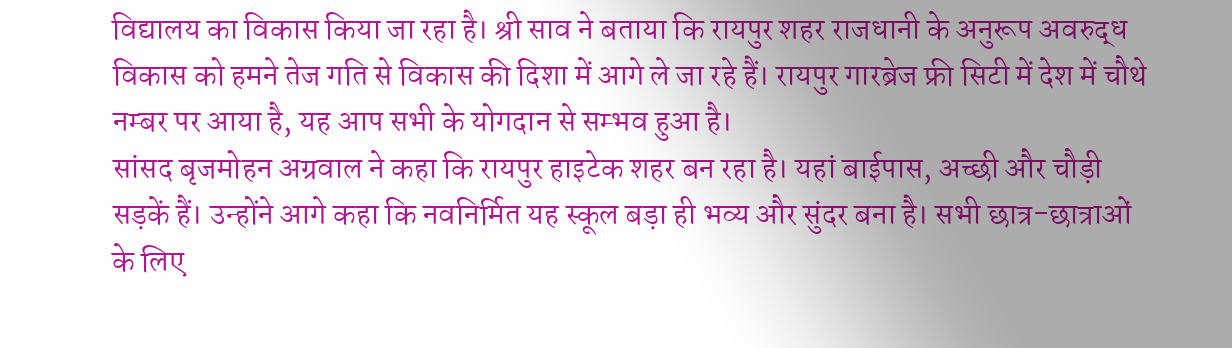विद्यालय का विकास किया जा रहा है। श्री साव ने बताया कि रायपुर शहर राजधानी के अनुरूप अवरुद्ध विकास को हमने तेज गति से विकास की दिशा में आगे ले जा रहे हैं। रायपुर गारब्रेज फ्री सिटी में देश में चौथे नम्बर पर आया है, यह आप सभी के योगदान से सम्भव हुआ है।
सांसद बृजमोहन अग्रवाल ने कहा कि रायपुर हाइटेक शहर बन रहा है। यहां बाईपास, अच्छी और चौड़ी सड़कें हैं। उन्होंने आगे कहा कि नवनिर्मित यह स्कूल बड़ा ही भव्य और सुंदर बना है। सभी छात्र-छात्राओं के लिए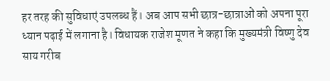हर तरह की सुविधाएं उपलब्ध हैं। अब आप सभी छात्र-छात्राओं को अपना पूरा ध्यान पढ़ाई में लगाना है। विधायक राजेश मूणत ने कहा कि मुख्यमंत्री विष्णु देव साय गरीब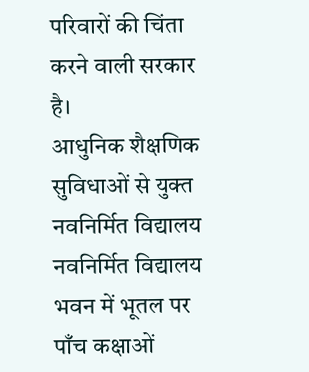परिवारों की चिंता करने वाली सरकार है।
आधुनिक शैक्षणिक सुविधाओं से युक्त नवनिर्मित विद्यालय
नवनिर्मित विद्यालय भवन में भूतल पर पाँच कक्षाओं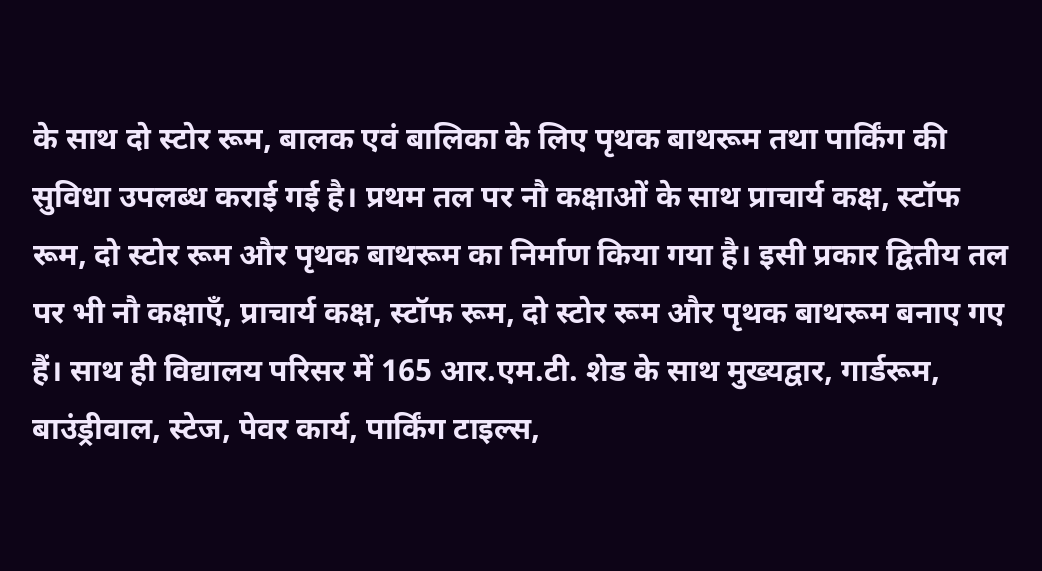के साथ दो स्टोर रूम, बालक एवं बालिका के लिए पृथक बाथरूम तथा पार्किंग की सुविधा उपलब्ध कराई गई है। प्रथम तल पर नौ कक्षाओं के साथ प्राचार्य कक्ष, स्टॉफ रूम, दो स्टोर रूम और पृथक बाथरूम का निर्माण किया गया है। इसी प्रकार द्वितीय तल पर भी नौ कक्षाएँ, प्राचार्य कक्ष, स्टॉफ रूम, दो स्टोर रूम और पृथक बाथरूम बनाए गए हैं। साथ ही विद्यालय परिसर में 165 आर.एम.टी. शेड के साथ मुख्यद्वार, गार्डरूम, बाउंड्रीवाल, स्टेज, पेवर कार्य, पार्किंग टाइल्स,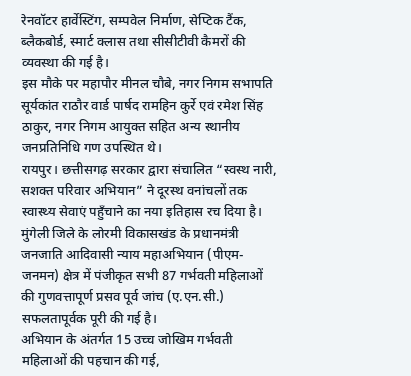रेनवॉटर हार्वेस्टिंग, सम्पवेल निर्माण, सेप्टिक टैंक, ब्लैकबोर्ड, स्मार्ट क्लास तथा सीसीटीवी कैमरों की व्यवस्था की गई है।
इस मौके पर महापौर मीनल चौबे, नगर निगम सभापति सूर्यकांत राठौर वार्ड पार्षद रामहिन कुर्रे एवं रमेश सिंह ठाकुर, नगर निगम आयुक्त सहित अन्य स्थानीय जनप्रतिनिधि गण उपस्थित थे।
रायपुर। छत्तीसगढ़ सरकार द्वारा संचालित “स्वस्थ नारी, सशक्त परिवार अभियान” ने दूरस्थ वनांचलों तक स्वास्थ्य सेवाएं पहुँचाने का नया इतिहास रच दिया है। मुंगेली जिले के लोरमी विकासखंड के प्रधानमंत्री जनजाति आदिवासी न्याय महाअभियान (पीएम-जनमन) क्षेत्र में पंजीकृत सभी 87 गर्भवती महिलाओं की गुणवत्तापूर्ण प्रसव पूर्व जांच (ए.एन.सी.) सफलतापूर्वक पूरी की गई है।
अभियान के अंतर्गत 15 उच्च जोखिम गर्भवती महिलाओं की पहचान की गई,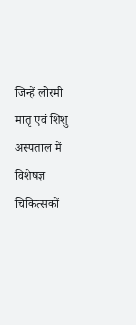जिन्हें लोरमी मातृ एवं शिशु अस्पताल में विशेषज्ञ चिकित्सकों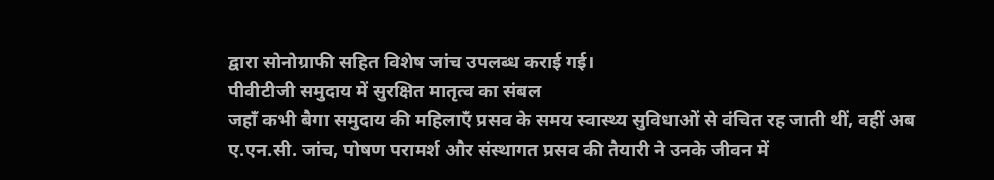द्वारा सोनोग्राफी सहित विशेष जांच उपलब्ध कराई गई।
पीवीटीजी समुदाय में सुरक्षित मातृत्व का संबल
जहाँ कभी बैगा समुदाय की महिलाएँ प्रसव के समय स्वास्थ्य सुविधाओं से वंचित रह जाती थीं, वहीं अब ए.एन.सी. जांच, पोषण परामर्श और संस्थागत प्रसव की तैयारी ने उनके जीवन में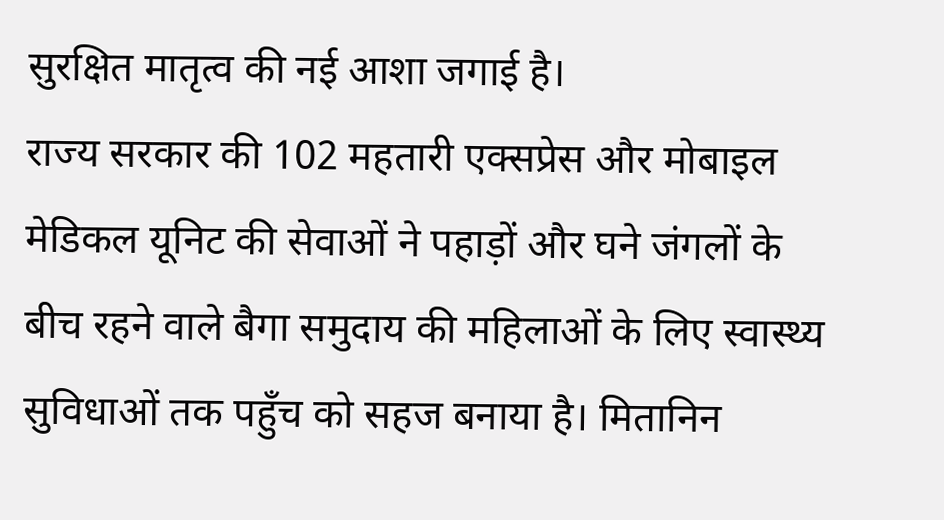सुरक्षित मातृत्व की नई आशा जगाई है।
राज्य सरकार की 102 महतारी एक्सप्रेस और मोबाइल मेडिकल यूनिट की सेवाओं ने पहाड़ों और घने जंगलों के बीच रहने वाले बैगा समुदाय की महिलाओं के लिए स्वास्थ्य सुविधाओं तक पहुँच को सहज बनाया है। मितानिन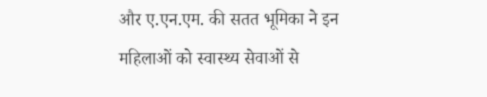और ए.एन.एम. की सतत भूमिका ने इन महिलाओं को स्वास्थ्य सेवाओं से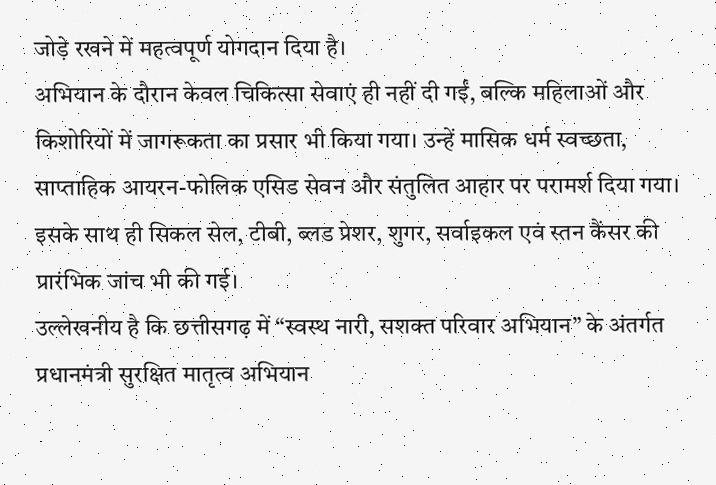जोड़े रखने में महत्वपूर्ण योगदान दिया है।
अभियान के दौरान केवल चिकित्सा सेवाएं ही नहीं दी गईं, बल्कि महिलाओं और किशोरियों में जागरूकता का प्रसार भी किया गया। उन्हें मासिक धर्म स्वच्छता, साप्ताहिक आयरन-फोलिक एसिड सेवन और संतुलित आहार पर परामर्श दिया गया। इसके साथ ही सिकल सेल, टीबी, ब्लड प्रेशर, शुगर, सर्वाइकल एवं स्तन कैंसर की प्रारंभिक जांच भी की गई।
उल्लेखनीय है कि छत्तीसगढ़ में “स्वस्थ नारी, सशक्त परिवार अभियान” के अंतर्गत प्रधानमंत्री सुरक्षित मातृत्व अभियान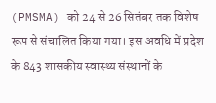(PMSMA) को 24 से 26 सितंबर तक विशेष रूप से संचालित किया गया। इस अवधि में प्रदेश के 843 शासकीय स्वास्थ्य संस्थानों के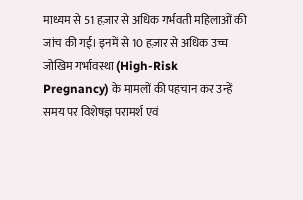माध्यम से 51 हज़ार से अधिक गर्भवती महिलाओं की जांच की गई। इनमें से 10 हज़ार से अधिक उच्च जोखिम गर्भावस्था (High-Risk Pregnancy) के मामलों की पहचान कर उन्हें समय पर विशेषज्ञ परामर्श एवं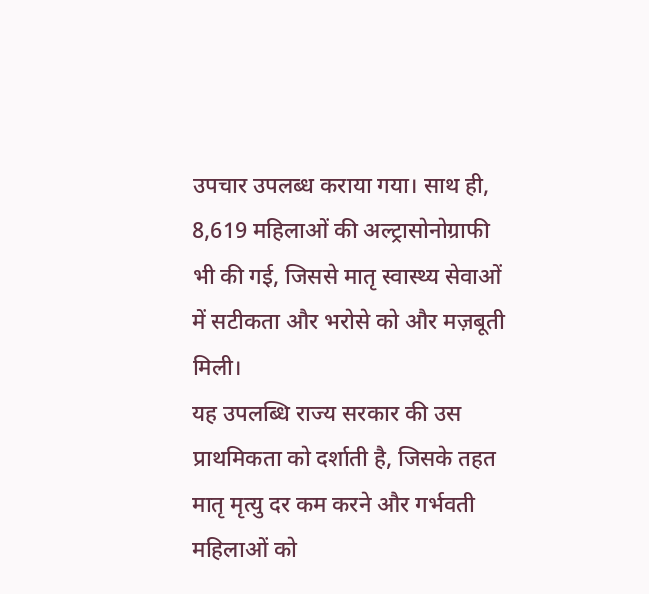उपचार उपलब्ध कराया गया। साथ ही, 8,619 महिलाओं की अल्ट्रासोनोग्राफी भी की गई, जिससे मातृ स्वास्थ्य सेवाओं में सटीकता और भरोसे को और मज़बूती मिली।
यह उपलब्धि राज्य सरकार की उस प्राथमिकता को दर्शाती है, जिसके तहत मातृ मृत्यु दर कम करने और गर्भवती महिलाओं को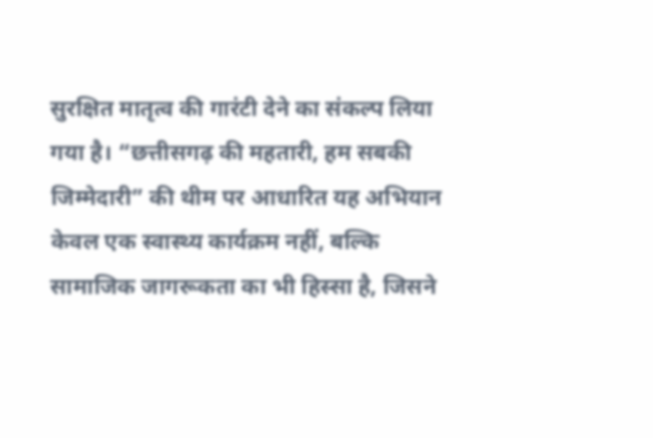सुरक्षित मातृत्व की गारंटी देने का संकल्प लिया गया है। “छत्तीसगढ़ की महतारी, हम सबकी जिम्मेदारी” की थीम पर आधारित यह अभियान केवल एक स्वास्थ्य कार्यक्रम नहीं, बल्कि सामाजिक जागरूकता का भी हिस्सा है, जिसने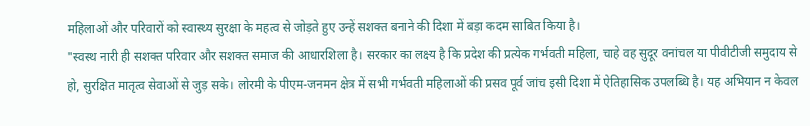महिलाओं और परिवारों को स्वास्थ्य सुरक्षा के महत्व से जोड़ते हुए उन्हें सशक्त बनाने की दिशा में बड़ा कदम साबित किया है।
"स्वस्थ नारी ही सशक्त परिवार और सशक्त समाज की आधारशिला है। सरकार का लक्ष्य है कि प्रदेश की प्रत्येक गर्भवती महिला, चाहे वह सुदूर वनांचल या पीवीटीजी समुदाय से हो, सुरक्षित मातृत्व सेवाओं से जुड़ सके। लोरमी के पीएम-जनमन क्षेत्र में सभी गर्भवती महिलाओं की प्रसव पूर्व जांच इसी दिशा में ऐतिहासिक उपलब्धि है। यह अभियान न केवल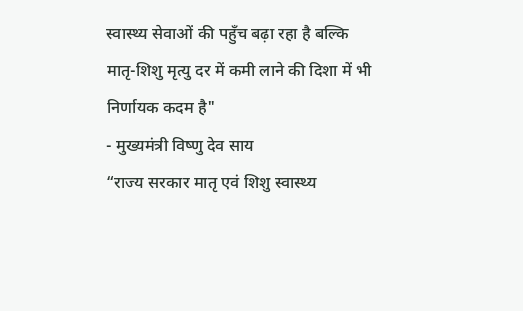स्वास्थ्य सेवाओं की पहुँच बढ़ा रहा है बल्कि मातृ-शिशु मृत्यु दर में कमी लाने की दिशा में भी निर्णायक कदम है"
- मुख्यमंत्री विष्णु देव साय
“राज्य सरकार मातृ एवं शिशु स्वास्थ्य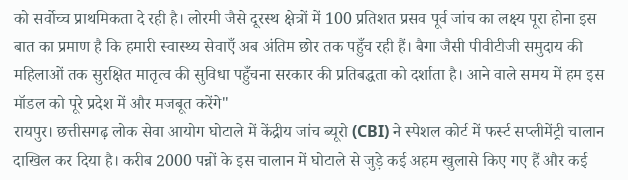को सर्वोच्च प्राथमिकता दे रही है। लोरमी जैसे दूरस्थ क्षेत्रों में 100 प्रतिशत प्रसव पूर्व जांच का लक्ष्य पूरा होना इस बात का प्रमाण है कि हमारी स्वास्थ्य सेवाएँ अब अंतिम छोर तक पहुँच रही हैं। बैगा जैसी पीवीटीजी समुदाय की महिलाओं तक सुरक्षित मातृत्व की सुविधा पहुँचना सरकार की प्रतिबद्धता को दर्शाता है। आने वाले समय में हम इस मॉडल को पूरे प्रदेश में और मजबूत करेंगे"
रायपुर। छत्तीसगढ़ लोक सेवा आयोग घोटाले में केंद्रीय जांच ब्यूरो (CBI) ने स्पेशल कोर्ट में फर्स्ट सप्लीमेंट्री चालान दाखिल कर दिया है। करीब 2000 पन्नों के इस चालान में घोटाले से जुड़े कई अहम खुलासे किए गए हैं और कई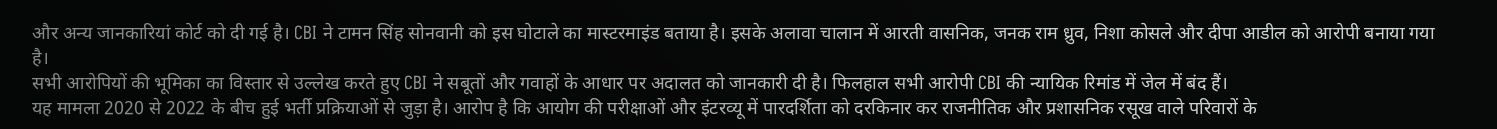और अन्य जानकारियां कोर्ट को दी गई है। CBI ने टामन सिंह सोनवानी को इस घोटाले का मास्टरमाइंड बताया है। इसके अलावा चालान में आरती वासनिक, जनक राम ध्रुव, निशा कोसले और दीपा आडील को आरोपी बनाया गया है।
सभी आरोपियों की भूमिका का विस्तार से उल्लेख करते हुए CBI ने सबूतों और गवाहों के आधार पर अदालत को जानकारी दी है। फिलहाल सभी आरोपी CBI की न्यायिक रिमांड में जेल में बंद हैं।
यह मामला 2020 से 2022 के बीच हुई भर्ती प्रक्रियाओं से जुड़ा है। आरोप है कि आयोग की परीक्षाओं और इंटरव्यू में पारदर्शिता को दरकिनार कर राजनीतिक और प्रशासनिक रसूख वाले परिवारों के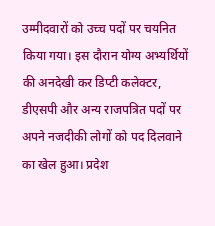उम्मीदवारों को उच्च पदों पर चयनित किया गया। इस दौरान योग्य अभ्यर्थियों की अनदेखी कर डिप्टी कलेक्टर, डीएसपी और अन्य राजपत्रित पदों पर अपने नजदीकी लोगों को पद दिलवाने का खेल हुआ। प्रदेश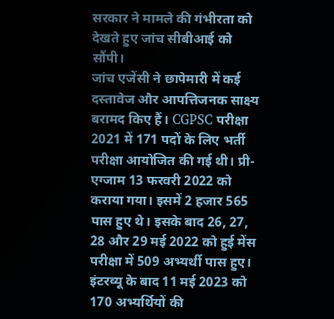सरकार ने मामले की गंभीरता को देखते हुए जांच सीबीआई को सौंपी।
जांच एजेंसी ने छापेमारी में कई दस्तावेज और आपत्तिजनक साक्ष्य बरामद किए हैं। CGPSC परीक्षा 2021 में 171 पदों के लिए भर्ती परीक्षा आयोजित की गई थी। प्री-एग्जाम 13 फरवरी 2022 को कराया गया। इसमें 2 हजार 565 पास हुए थे। इसके बाद 26, 27, 28 और 29 मई 2022 को हुई मेंस परीक्षा में 509 अभ्यर्थी पास हुए। इंटरव्यू के बाद 11 मई 2023 को 170 अभ्यर्थियों की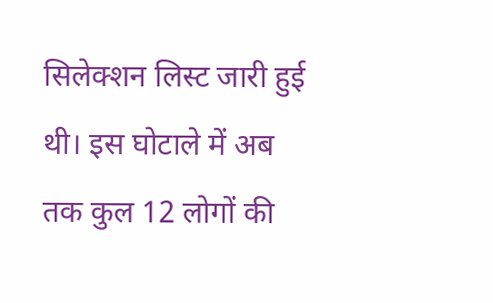सिलेक्शन लिस्ट जारी हुई थी। इस घोटाले में अब तक कुल 12 लोगों की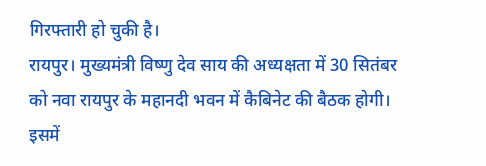गिरफ्तारी हो चुकी है।
रायपुर। मुख्यमंत्री विष्णु देव साय की अध्यक्षता में 30 सितंबर को नवा रायपुर के महानदी भवन में कैबिनेट की बैठक होगी। इसमें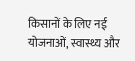किसानों के लिए नई योजनाओं, स्वास्थ्य और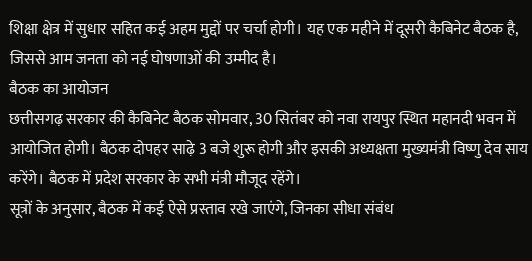शिक्षा क्षेत्र में सुधार सहित कई अहम मुद्दों पर चर्चा होगी। यह एक महीने में दूसरी कैबिनेट बैठक है, जिससे आम जनता को नई घोषणाओं की उम्मीद है।
बैठक का आयोजन
छत्तीसगढ़ सरकार की कैबिनेट बैठक सोमवार, 30 सितंबर को नवा रायपुर स्थित महानदी भवन में आयोजित होगी। बैठक दोपहर साढ़े 3 बजे शुरू होगी और इसकी अध्यक्षता मुख्यमंत्री विष्णु देव साय करेंगे। बैठक में प्रदेश सरकार के सभी मंत्री मौजूद रहेंगे।
सूत्रों के अनुसार, बैठक में कई ऐसे प्रस्ताव रखे जाएंगे, जिनका सीधा संबंध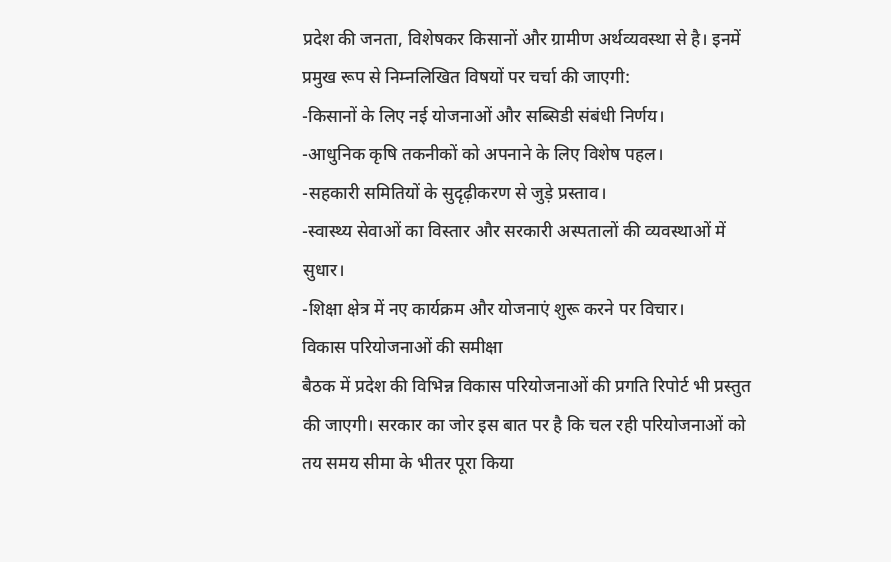प्रदेश की जनता, विशेषकर किसानों और ग्रामीण अर्थव्यवस्था से है। इनमें प्रमुख रूप से निम्नलिखित विषयों पर चर्चा की जाएगी:
-किसानों के लिए नई योजनाओं और सब्सिडी संबंधी निर्णय।
-आधुनिक कृषि तकनीकों को अपनाने के लिए विशेष पहल।
-सहकारी समितियों के सुदृढ़ीकरण से जुड़े प्रस्ताव।
-स्वास्थ्य सेवाओं का विस्तार और सरकारी अस्पतालों की व्यवस्थाओं में सुधार।
-शिक्षा क्षेत्र में नए कार्यक्रम और योजनाएं शुरू करने पर विचार।
विकास परियोजनाओं की समीक्षा
बैठक में प्रदेश की विभिन्न विकास परियोजनाओं की प्रगति रिपोर्ट भी प्रस्तुत की जाएगी। सरकार का जोर इस बात पर है कि चल रही परियोजनाओं को तय समय सीमा के भीतर पूरा किया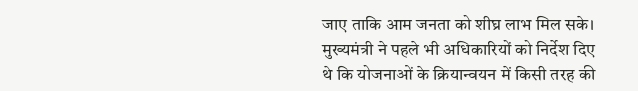जाए ताकि आम जनता को शीघ्र लाभ मिल सके। मुख्यमंत्री ने पहले भी अधिकारियों को निर्देश दिए थे कि योजनाओं के क्रियान्वयन में किसी तरह की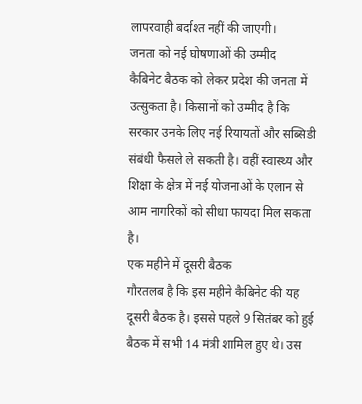लापरवाही बर्दाश्त नहीं की जाएगी।
जनता को नई घोषणाओं की उम्मीद
कैबिनेट बैठक को लेकर प्रदेश की जनता में उत्सुकता है। किसानों को उम्मीद है कि सरकार उनके लिए नई रियायतों और सब्सिडी संबंधी फैसले ले सकती है। वहीं स्वास्थ्य और शिक्षा के क्षेत्र में नई योजनाओं के एलान से आम नागरिकों को सीधा फायदा मिल सकता है।
एक महीने में दूसरी बैठक
गौरतलब है कि इस महीने कैबिनेट की यह दूसरी बैठक है। इससे पहले 9 सितंबर को हुई बैठक में सभी 14 मंत्री शामिल हुए थे। उस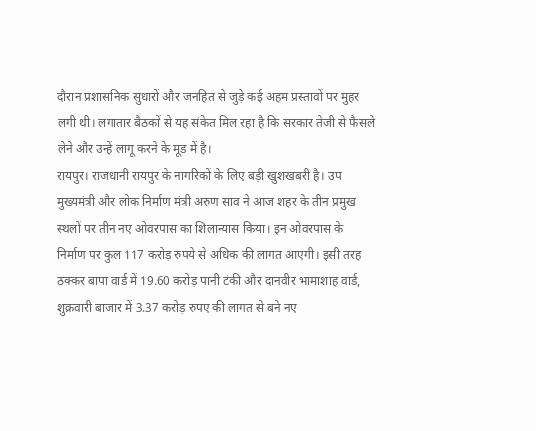दौरान प्रशासनिक सुधारों और जनहित से जुड़े कई अहम प्रस्तावों पर मुहर लगी थी। लगातार बैठकों से यह संकेत मिल रहा है कि सरकार तेजी से फैसले लेने और उन्हें लागू करने के मूड में है।
रायपुर। राजधानी रायपुर के नागरिकों के लिए बड़ी खुशखबरी है। उप मुख्यमंत्री और लोक निर्माण मंत्री अरुण साव ने आज शहर के तीन प्रमुख स्थलों पर तीन नए ओवरपास का शिलान्यास किया। इन ओवरपास के निर्माण पर कुल 117 करोड़ रुपये से अधिक की लागत आएगी। इसी तरह ठक्कर बापा वार्ड में 19.60 करोड़ पानी टंकी और दानवीर भामाशाह वार्ड, शुक्रवारी बाजार में 3.37 करोड़ रुपए की लागत से बने नए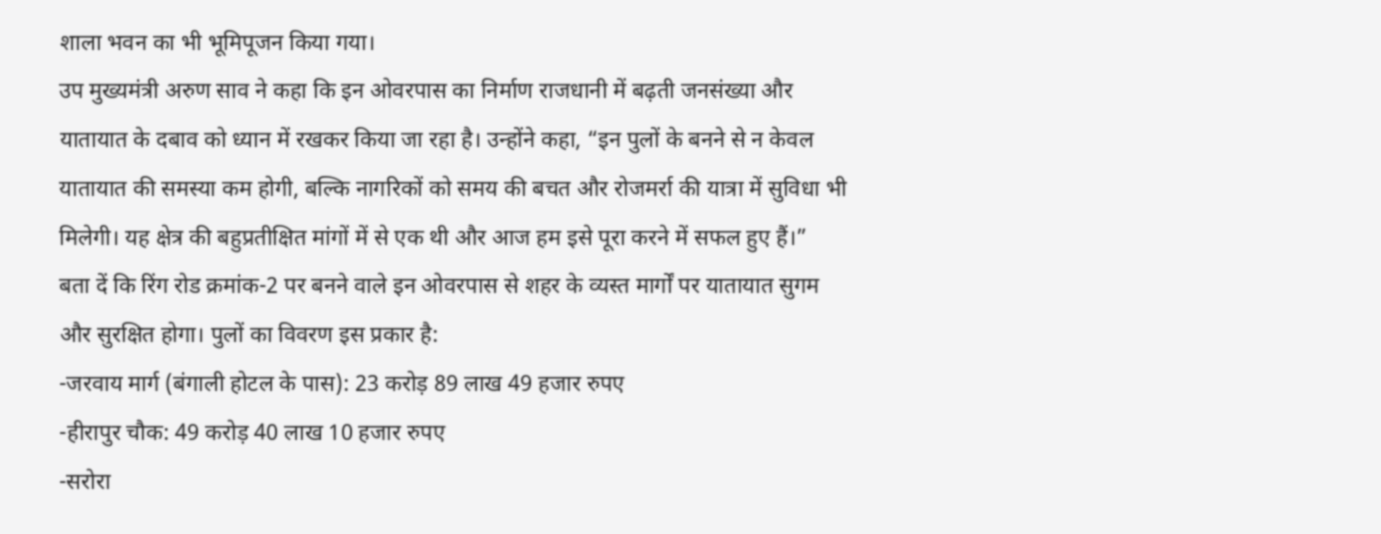शाला भवन का भी भूमिपूजन किया गया।
उप मुख्यमंत्री अरुण साव ने कहा कि इन ओवरपास का निर्माण राजधानी में बढ़ती जनसंख्या और यातायात के दबाव को ध्यान में रखकर किया जा रहा है। उन्होंने कहा, “इन पुलों के बनने से न केवल यातायात की समस्या कम होगी, बल्कि नागरिकों को समय की बचत और रोजमर्रा की यात्रा में सुविधा भी मिलेगी। यह क्षेत्र की बहुप्रतीक्षित मांगों में से एक थी और आज हम इसे पूरा करने में सफल हुए हैं।”
बता दें कि रिंग रोड क्रमांक-2 पर बनने वाले इन ओवरपास से शहर के व्यस्त मार्गों पर यातायात सुगम और सुरक्षित होगा। पुलों का विवरण इस प्रकार है:
-जरवाय मार्ग (बंगाली होटल के पास): 23 करोड़ 89 लाख 49 हजार रुपए
-हीरापुर चौक: 49 करोड़ 40 लाख 10 हजार रुपए
-सरोरा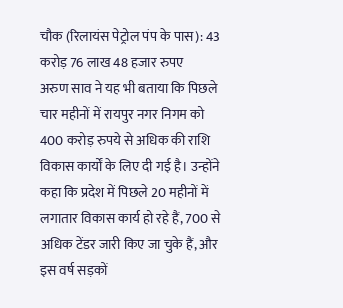चौक (रिलायंस पेट्रोल पंप के पास): 43 करोड़ 76 लाख 48 हजार रुपए
अरुण साव ने यह भी बताया कि पिछले चार महीनों में रायपुर नगर निगम को 400 करोड़ रुपये से अधिक की राशि विकास कार्यों के लिए दी गई है। उन्होंने कहा कि प्रदेश में पिछले 20 महीनों में लगातार विकास कार्य हो रहे हैं, 700 से अधिक टेंडर जारी किए जा चुके हैं, और इस वर्ष सड़कों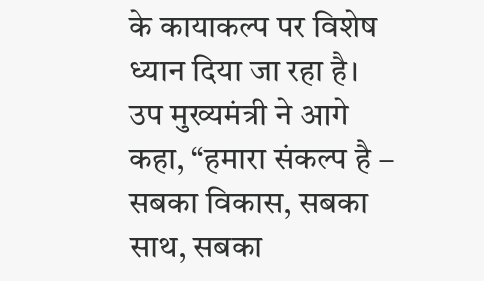के कायाकल्प पर विशेष ध्यान दिया जा रहा है।
उप मुख्यमंत्री ने आगे कहा, “हमारा संकल्प है – सबका विकास, सबका साथ, सबका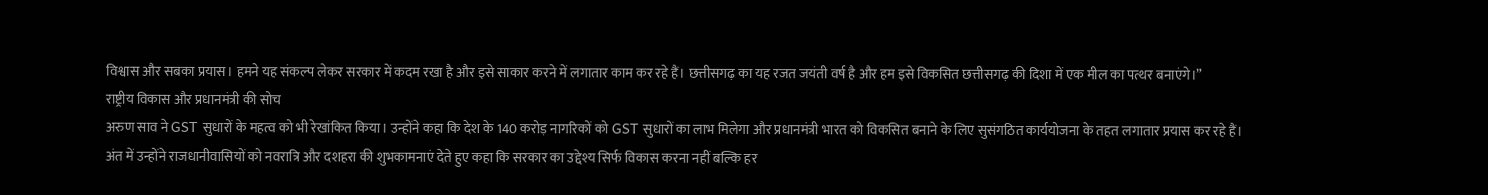विश्वास और सबका प्रयास। हमने यह संकल्प लेकर सरकार में कदम रखा है और इसे साकार करने में लगातार काम कर रहे हैं। छत्तीसगढ़ का यह रजत जयंती वर्ष है और हम इसे विकसित छत्तीसगढ़ की दिशा में एक मील का पत्थर बनाएंगे।”
राष्ट्रीय विकास और प्रधानमंत्री की सोच
अरुण साव ने GST सुधारों के महत्व को भी रेखांकित किया। उन्होंने कहा कि देश के 140 करोड़ नागरिकों को GST सुधारों का लाभ मिलेगा और प्रधानमंत्री भारत को विकसित बनाने के लिए सुसंगठित कार्ययोजना के तहत लगातार प्रयास कर रहे हैं।
अंत में उन्होंने राजधानीवासियों को नवरात्रि और दशहरा की शुभकामनाएं देते हुए कहा कि सरकार का उद्देश्य सिर्फ विकास करना नहीं बल्कि हर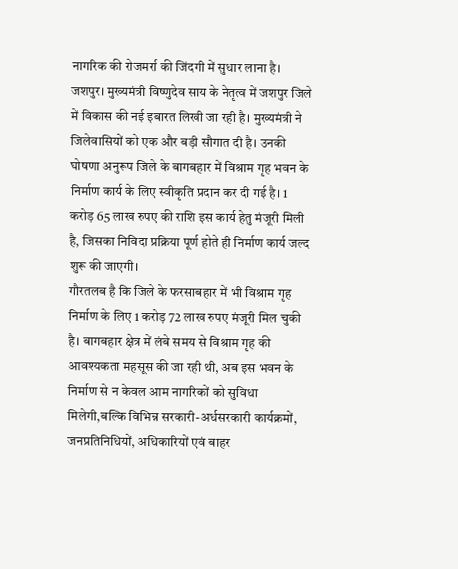नागरिक की रोजमर्रा की जिंदगी में सुधार लाना है।
जशपुर। मुख्यमंत्री विष्णुदेव साय के नेतृत्व में जशपुर जिले में विकास की नई इबारत लिखी जा रही है। मुख्यमंत्री ने जिलेवासियों को एक और बड़ी सौगात दी है। उनकी घोषणा अनुरूप जिले के बागबहार में विश्राम गृह भवन के निर्माण कार्य के लिए स्वीकृति प्रदान कर दी गई है। 1 करोड़ 65 लाख रुपए की राशि इस कार्य हेतु मंजूरी मिली है, जिसका निविदा प्रक्रिया पूर्ण होते ही निर्माण कार्य जल्द शुरू की जाएगी।
गौरतलब है कि जिले के फरसाबहार में भी विश्राम गृह निर्माण के लिए 1 करोड़ 72 लाख रुपए मंजूरी मिल चुकी है। बागबहार क्षेत्र में लंबे समय से विश्राम गृह की आवश्यकता महसूस की जा रही थी, अब इस भवन के निर्माण से न केवल आम नागरिकों को सुविधा मिलेगी,बल्कि विभिन्न सरकारी-अर्धसरकारी कार्यक्रमों, जनप्रतिनिधियों, अधिकारियों एवं बाहर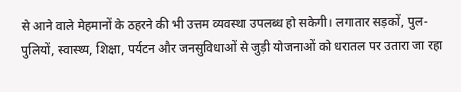से आने वाले मेहमानों के ठहरने की भी उत्तम व्यवस्था उपलब्ध हो सकेगी। लगातार सड़कों, पुल-पुलियों, स्वास्थ्य, शिक्षा, पर्यटन और जनसुविधाओं से जुड़ी योजनाओं को धरातल पर उतारा जा रहा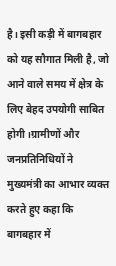है। इसी कड़ी में बागबहार को यह सौगात मिली है, जो आने वाले समय में क्षेत्र के लिए बेहद उपयोगी साबित होगी।ग्रामीणों और जनप्रतिनिधियों ने मुख्यमंत्री का आभार व्यक्त करते हुए कहा कि बागबहार में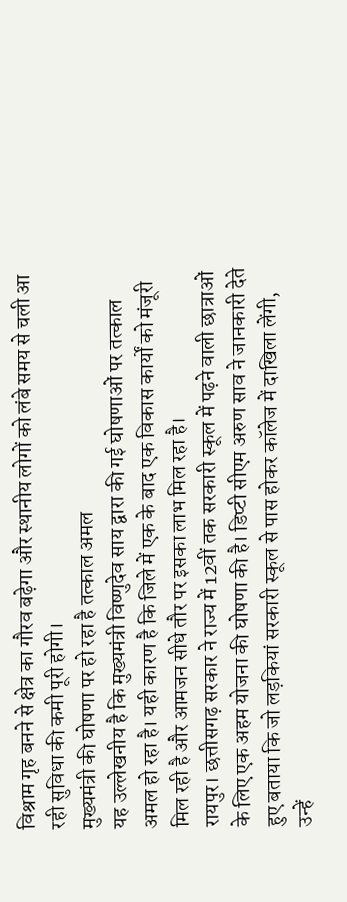विश्राम गृह बनने से क्षेत्र का गौरव बढ़ेगा और स्थानीय लोगों को लंबे समय से चली आ रही सुविधा की कमी पूरी होगी।
मुख्यमंत्री की घोषणा पर हो रहा है तत्काल अमल
यह उल्लेखनीय है कि मुख्यमंत्री विष्णुदेव साय द्वारा की गई घोषणाओं पर तत्काल अमल हो रहा है। यही कारण है कि जिले में एक के बाद एक विकास कार्यों को मंजूरी मिल रही है और आमजन सीधे तौर पर इसका लाभ मिल रहा है।
रायपुर। छत्तीसगढ़ सरकार ने राज्य में 12वीं तक सरकारी स्कूल में पढ़ने वाली छात्राओं के लिए एक अहम योजना की घोषणा की है। डिप्टी सीएम अरुण साव ने जानकारी देते हुए बताया कि जो लड़कियां सरकारी स्कूल से पास होकर कॉलेज में दाखिला लेंगी, उन्हें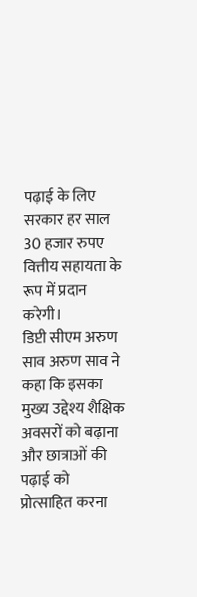पढ़ाई के लिए सरकार हर साल 30 हजार रुपए वित्तीय सहायता के रूप में प्रदान करेगी।
डिप्टी सीएम अरुण साव अरुण साव ने कहा कि इसका मुख्य उद्देश्य शैक्षिक अवसरों को बढ़ाना और छात्राओं की पढ़ाई को प्रोत्साहित करना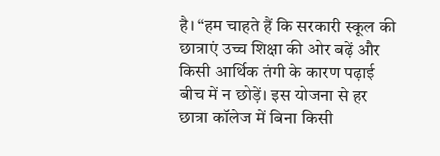है। “हम चाहते हैं कि सरकारी स्कूल की छात्राएं उच्च शिक्षा की ओर बढ़ें और किसी आर्थिक तंगी के कारण पढ़ाई बीच में न छोड़ें। इस योजना से हर छात्रा कॉलेज में बिना किसी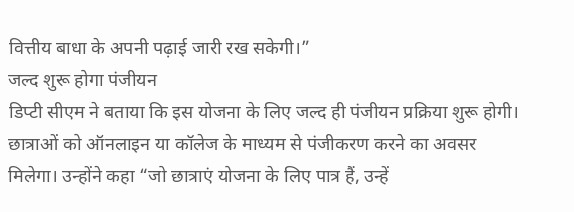वित्तीय बाधा के अपनी पढ़ाई जारी रख सकेगी।”
जल्द शुरू होगा पंजीयन
डिप्टी सीएम ने बताया कि इस योजना के लिए जल्द ही पंजीयन प्रक्रिया शुरू होगी। छात्राओं को ऑनलाइन या कॉलेज के माध्यम से पंजीकरण करने का अवसर मिलेगा। उन्होंने कहा “जो छात्राएं योजना के लिए पात्र हैं, उन्हें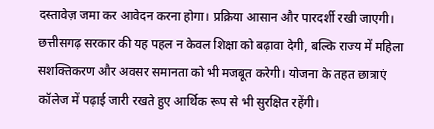दस्तावेज़ जमा कर आवेदन करना होगा। प्रक्रिया आसान और पारदर्शी रखी जाएगी।
छत्तीसगढ़ सरकार की यह पहल न केवल शिक्षा को बढ़ावा देगी, बल्कि राज्य में महिला सशक्तिकरण और अवसर समानता को भी मजबूत करेगी। योजना के तहत छात्राएं कॉलेज में पढ़ाई जारी रखते हुए आर्थिक रूप से भी सुरक्षित रहेंगी।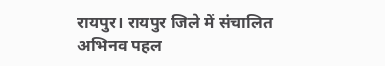रायपुर। रायपुर जिले में संचालित अभिनव पहल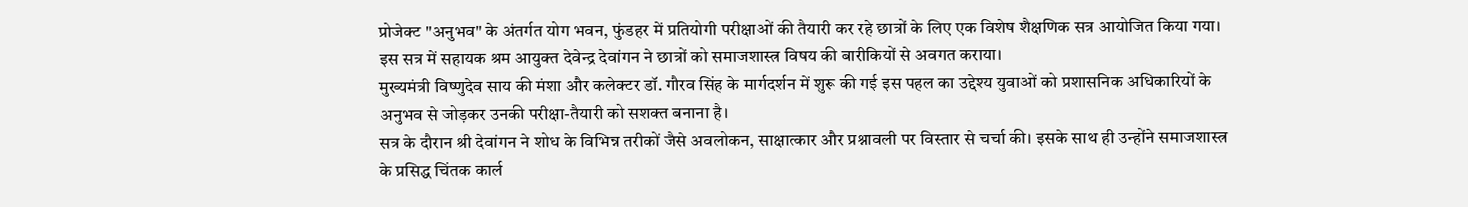प्रोजेक्ट "अनुभव" के अंतर्गत योग भवन, फुंडहर में प्रतियोगी परीक्षाओं की तैयारी कर रहे छात्रों के लिए एक विशेष शैक्षणिक सत्र आयोजित किया गया। इस सत्र में सहायक श्रम आयुक्त देवेन्द्र देवांगन ने छात्रों को समाजशास्त्र विषय की बारीकियों से अवगत कराया।
मुख्यमंत्री विष्णुदेव साय की मंशा और कलेक्टर डॉ. गौरव सिंह के मार्गदर्शन में शुरू की गई इस पहल का उद्देश्य युवाओं को प्रशासनिक अधिकारियों के अनुभव से जोड़कर उनकी परीक्षा-तैयारी को सशक्त बनाना है।
सत्र के दौरान श्री देवांगन ने शोध के विभिन्न तरीकों जैसे अवलोकन, साक्षात्कार और प्रश्नावली पर विस्तार से चर्चा की। इसके साथ ही उन्होंने समाजशास्त्र के प्रसिद्ध चिंतक कार्ल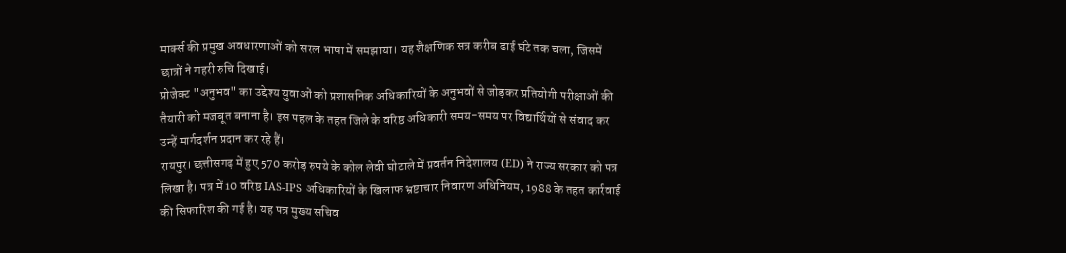मार्क्स की प्रमुख अवधारणाओं को सरल भाषा में समझाया। यह शैक्षणिक सत्र करीब ढाई घंटे तक चला, जिसमें छात्रों ने गहरी रुचि दिखाई।
प्रोजेक्ट "अनुभव" का उद्देश्य युवाओं को प्रशासनिक अधिकारियों के अनुभवों से जोड़कर प्रतियोगी परीक्षाओं की तैयारी को मजबूत बनाना है। इस पहल के तहत जिले के वरिष्ठ अधिकारी समय-समय पर विद्यार्थियों से संवाद कर उन्हें मार्गदर्शन प्रदान कर रहे हैं।
रायपुर। छत्तीसगढ़ में हुए 570 करोड़ रुपये के कोल लेवी घोटाले में प्रवर्तन निदेशालय (ED) ने राज्य सरकार को पत्र लिखा है। पत्र में 10 वरिष्ठ IAS-IPS अधिकारियों के खिलाफ भ्रष्टाचार निवारण अधिनियम, 1988 के तहत कार्रवाई की सिफारिश की गई है। यह पत्र मुख्य सचिव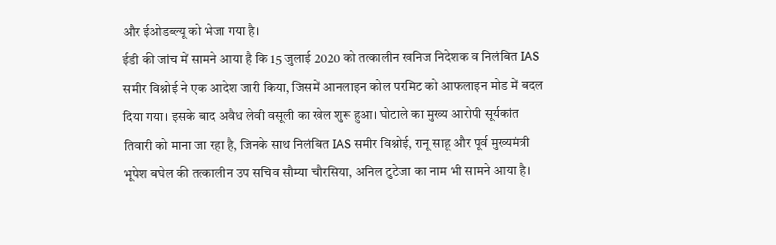और ईओडब्ल्यू को भेजा गया है।
ईडी की जांच में सामने आया है कि 15 जुलाई 2020 को तत्कालीन खनिज निदेशक व निलंबित IAS समीर विश्नोई ने एक आदेश जारी किया, जिसमें आनलाइन कोल परमिट को आफलाइन मोड में बदल दिया गया। इसके बाद अवैध लेवी वसूली का खेल शुरू हुआ। घोटाले का मुख्य आरोपी सूर्यकांत तिवारी को माना जा रहा है, जिनके साथ निलंबित IAS समीर विश्नोई, रानू साहू और पूर्व मुख्यमंत्री भूपेश बघेल की तत्कालीन उप सचिव सौम्या चौरसिया, अनिल टुटेजा का नाम भी सामने आया है।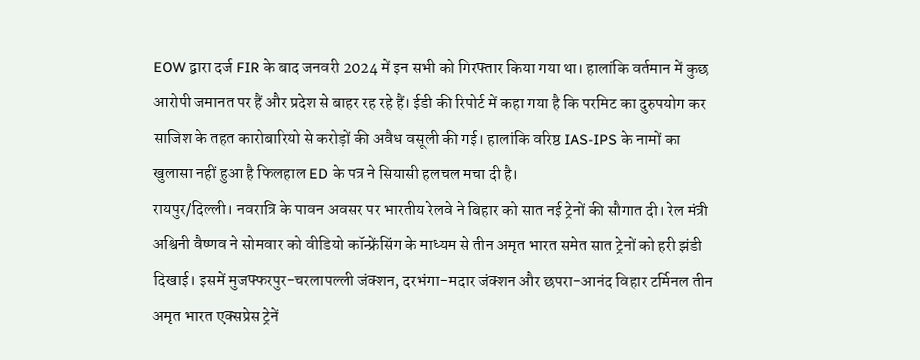EOW द्वारा दर्ज FIR के बाद जनवरी 2024 में इन सभी को गिरफ्तार किया गया था। हालांकि वर्तमान में कुछ आरोपी जमानत पर हैं और प्रदेश से बाहर रह रहे हैं। ईडी की रिपोर्ट में कहा गया है कि परमिट का दुरुपयोग कर साजिश के तहत कारोबारियो से करोड़ों की अवैध वसूली की गई। हालांकि वरिष्ठ IAS-IPS के नामों का खुलासा नहीं हुआ है फिलहाल ED के पत्र ने सियासी हलचल मचा दी है।
रायपुर/दिल्ली। नवरात्रि के पावन अवसर पर भारतीय रेलवे ने बिहार को सात नई ट्रेनों की सौगात दी। रेल मंत्री अश्विनी वैष्णव ने सोमवार को वीडियो कॉन्फ्रेंसिंग के माध्यम से तीन अमृत भारत समेत सात ट्रेनों को हरी झंडी दिखाई। इसमें मुजफ्फरपुर-चरलापल्ली जंक्शन, दरभंगा-मदार जंक्शन और छपरा-आनंद विहार टर्मिनल तीन अमृत भारत एक्सप्रेस ट्रेनें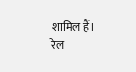शामिल हैं।
रेल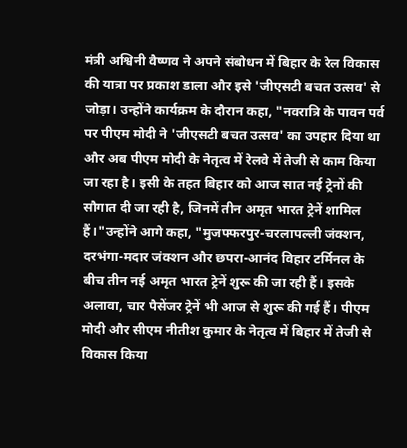मंत्री अश्विनी वैष्णव ने अपने संबोधन में बिहार के रेल विकास की यात्रा पर प्रकाश डाला और इसे 'जीएसटी बचत उत्सव' से जोड़ा। उन्होंने कार्यक्रम के दौरान कहा, "नवरात्रि के पावन पर्व पर पीएम मोदी ने 'जीएसटी बचत उत्सव' का उपहार दिया था और अब पीएम मोदी के नेतृत्व में रेलवे में तेजी से काम किया जा रहा है। इसी के तहत बिहार को आज सात नई ट्रेनों की सौगात दी जा रही है, जिनमें तीन अमृत भारत ट्रेनें शामिल हैं।"उन्होंने आगे कहा, "मुजफ्फरपुर-चरलापल्ली जंक्शन, दरभंगा-मदार जंक्शन और छपरा-आनंद विहार टर्मिनल के बीच तीन नई अमृत भारत ट्रेनें शुरू की जा रही हैं। इसके अलावा, चार पैसेंजर ट्रेनें भी आज से शुरू की गई हैं। पीएम मोदी और सीएम नीतीश कुमार के नेतृत्व में बिहार में तेजी से विकास किया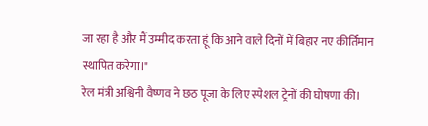जा रहा है और मैं उम्मीद करता हूं कि आने वाले दिनों में बिहार नए कीर्तिमान स्थापित करेगा।"
रेल मंत्री अश्विनी वैष्णव ने छठ पूजा के लिए स्पेशल ट्रेनों की घोषणा की।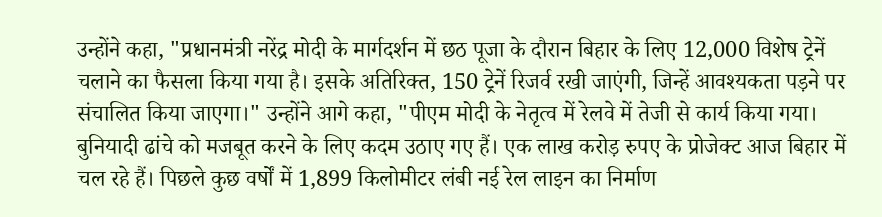उन्होंने कहा, "प्रधानमंत्री नरेंद्र मोदी के मार्गदर्शन में छठ पूजा के दौरान बिहार के लिए 12,000 विशेष ट्रेनें चलाने का फैसला किया गया है। इसके अतिरिक्त, 150 ट्रेनें रिजर्व रखी जाएंगी, जिन्हें आवश्यकता पड़ने पर संचालित किया जाएगा।" उन्होंने आगे कहा, "पीएम मोदी के नेतृत्व में रेलवे में तेजी से कार्य किया गया। बुनियादी ढांचे को मजबूत करने के लिए कदम उठाए गए हैं। एक लाख करोड़ रुपए के प्रोजेक्ट आज बिहार में चल रहे हैं। पिछले कुछ वर्षों में 1,899 किलोमीटर लंबी नई रेल लाइन का निर्माण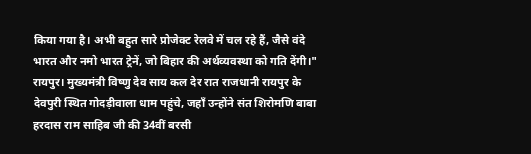किया गया है। अभी बहुत सारे प्रोजेक्ट रेलवे में चल रहे हैं, जैसे वंदे भारत और नमो भारत ट्रेनें, जो बिहार की अर्थव्यवस्था को गति देंगी।"
रायपुर। मुख्यमंत्री विष्णु देव साय कल देर रात राजधानी रायपुर के देवपुरी स्थित गोदड़ीवाला धाम पहुंचे, जहाँ उन्होंने संत शिरोमणि बाबा हरदास राम साहिब जी की 34वीं बरसी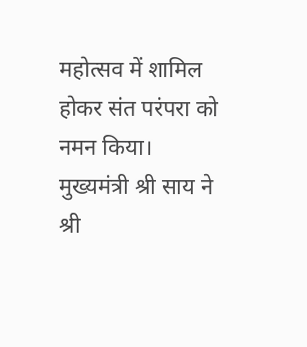महोत्सव में शामिल होकर संत परंपरा को नमन किया।
मुख्यमंत्री श्री साय ने श्री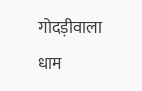गोदड़ीवाला धाम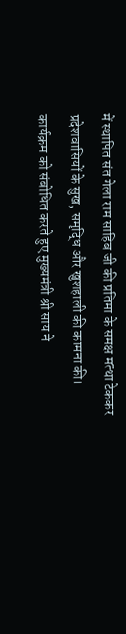में स्थापित संत गेला राम साहिब जी की प्रतिमा के समक्ष मत्था टेककर प्रदेशवासियों के सुख, समृद्धि और खुशहाली की कामना की।
कार्यक्रम को संबोधित करते हुए मुख्यमंत्री श्री साय ने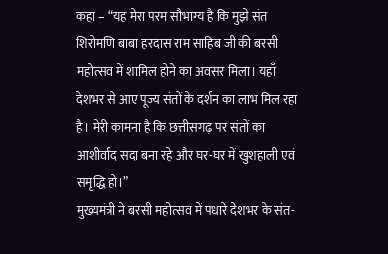कहा – “यह मेरा परम सौभाग्य है कि मुझे संत शिरोमणि बाबा हरदास राम साहिब जी की बरसी महोत्सव में शामिल होने का अवसर मिला। यहाँ देशभर से आए पूज्य संतों के दर्शन का लाभ मिल रहा है। मेरी कामना है कि छत्तीसगढ़ पर संतों का आशीर्वाद सदा बना रहे और घर-घर में खुशहाली एवं समृद्धि हो।”
मुख्यमंत्री ने बरसी महोत्सव में पधारे देशभर के संत-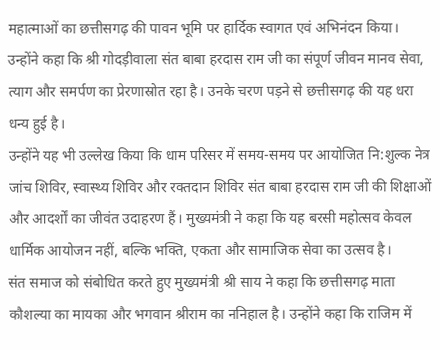महात्माओं का छत्तीसगढ़ की पावन भूमि पर हार्दिक स्वागत एवं अभिनंदन किया। उन्होंने कहा कि श्री गोदड़ीवाला संत बाबा हरदास राम जी का संपूर्ण जीवन मानव सेवा, त्याग और समर्पण का प्रेरणास्रोत रहा है। उनके चरण पड़ने से छत्तीसगढ़ की यह धरा धन्य हुई है।
उन्होंने यह भी उल्लेख किया कि धाम परिसर में समय-समय पर आयोजित नि:शुल्क नेत्र जांच शिविर, स्वास्थ्य शिविर और रक्तदान शिविर संत बाबा हरदास राम जी की शिक्षाओं और आदर्शों का जीवंत उदाहरण हैं। मुख्यमंत्री ने कहा कि यह बरसी महोत्सव केवल धार्मिक आयोजन नहीं, बल्कि भक्ति, एकता और सामाजिक सेवा का उत्सव है।
संत समाज को संबोधित करते हुए मुख्यमंत्री श्री साय ने कहा कि छत्तीसगढ़ माता कौशल्या का मायका और भगवान श्रीराम का ननिहाल है। उन्होंने कहा कि राजिम में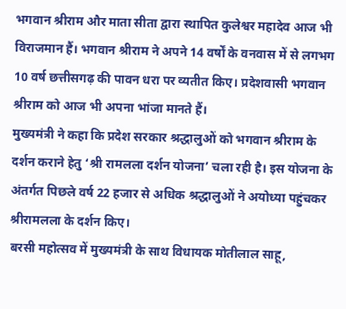भगवान श्रीराम और माता सीता द्वारा स्थापित कुलेश्वर महादेव आज भी विराजमान हैं। भगवान श्रीराम ने अपने 14 वर्षों के वनवास में से लगभग 10 वर्ष छत्तीसगढ़ की पावन धरा पर व्यतीत किए। प्रदेशवासी भगवान श्रीराम को आज भी अपना भांजा मानते हैं।
मुख्यमंत्री ने कहा कि प्रदेश सरकार श्रद्धालुओं को भगवान श्रीराम के दर्शन कराने हेतु ‘श्री रामलला दर्शन योजना’ चला रही है। इस योजना के अंतर्गत पिछले वर्ष 22 हजार से अधिक श्रद्धालुओं ने अयोध्या पहुंचकर श्रीरामलला के दर्शन किए।
बरसी महोत्सव में मुख्यमंत्री के साथ विधायक मोतीलाल साहू,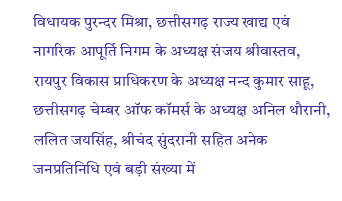विधायक पुरन्दर मिश्रा, छत्तीसगढ़ राज्य खाद्य एवं नागरिक आपूर्ति निगम के अध्यक्ष संजय श्रीवास्तव, रायपुर विकास प्राधिकरण के अध्यक्ष नन्द कुमार साहू, छत्तीसगढ़ चेम्बर ऑफ कॉमर्स के अध्यक्ष अनिल थौरानी, ललित जयसिंह, श्रीचंद सुंदरानी सहित अनेक जनप्रतिनिधि एवं बड़ी संख्या में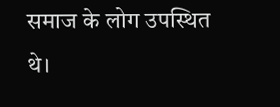समाज के लोग उपस्थित थे।